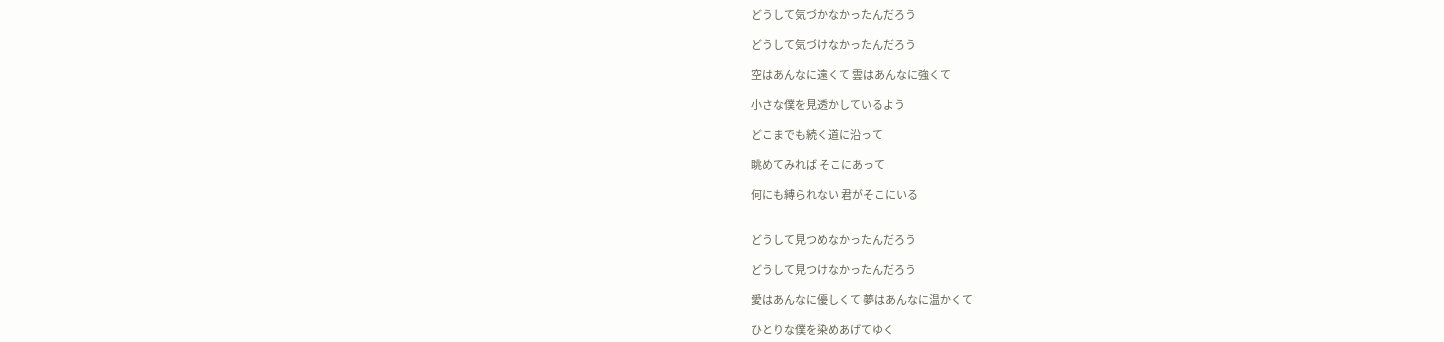どうして気づかなかったんだろう

どうして気づけなかったんだろう

空はあんなに遠くて 雲はあんなに強くて

小さな僕を見透かしているよう

どこまでも続く道に沿って

眺めてみれば そこにあって

何にも縛られない 君がそこにいる


どうして見つめなかったんだろう

どうして見つけなかったんだろう

愛はあんなに優しくて 夢はあんなに温かくて

ひとりな僕を染めあげてゆく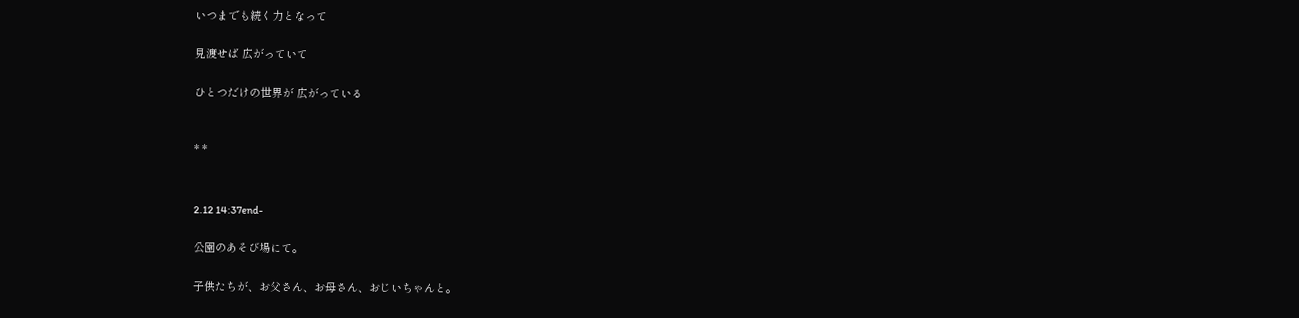いつまでも続く力となって

見渡せば 広がっていて

ひとつだけの世界が 広がっている


* *


2.12 14:37end-

公園のあそび場にて。

子供たちが、お父さん、お母さん、おじいちゃんと。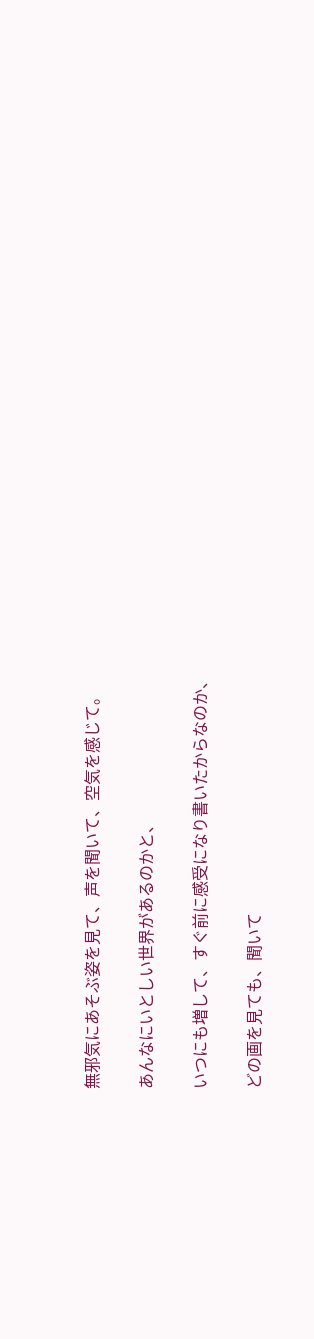無邪気にあそぶ姿を見て、声を聞いて、空気を感じて。

あんなにいとしい世界があるのかと、

いつにも増して、すぐ前に感受になり書いたからなのか、

どの画を見ても、聞いて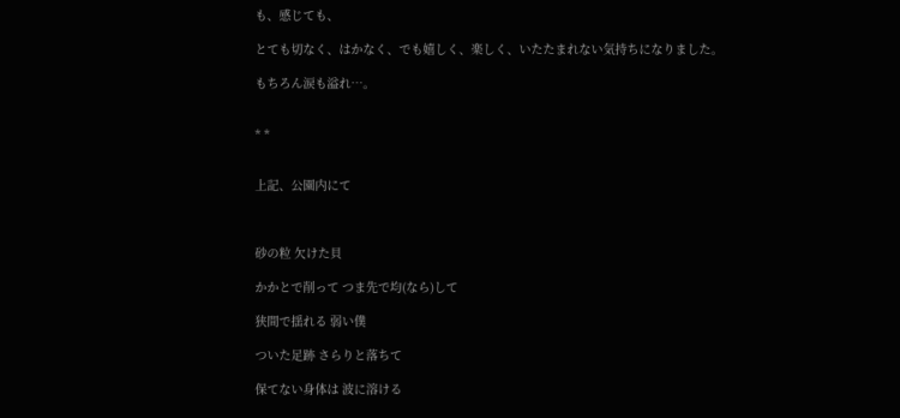も、感じても、

とても切なく、はかなく、でも嬉しく、楽しく、いたたまれない気持ちになりました。

もちろん涙も溢れ…。


* *


上記、公園内にて



砂の粒 欠けた貝

かかとで削って つま先で均(なら)して

狭間で揺れる 弱い僕

ついた足跡 さらりと落ちて

保てない身体は 波に溶ける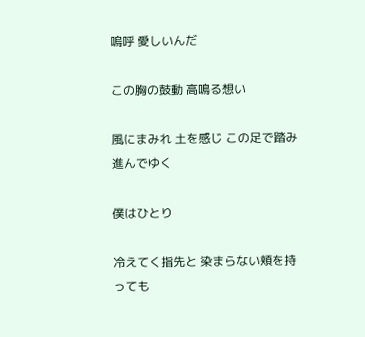嗚呼 愛しいんだ

この胸の鼓動 高鳴る想い

風にまみれ 土を感じ この足で踏み進んでゆく

僕はひとり

冷えてく指先と 染まらない頬を持っても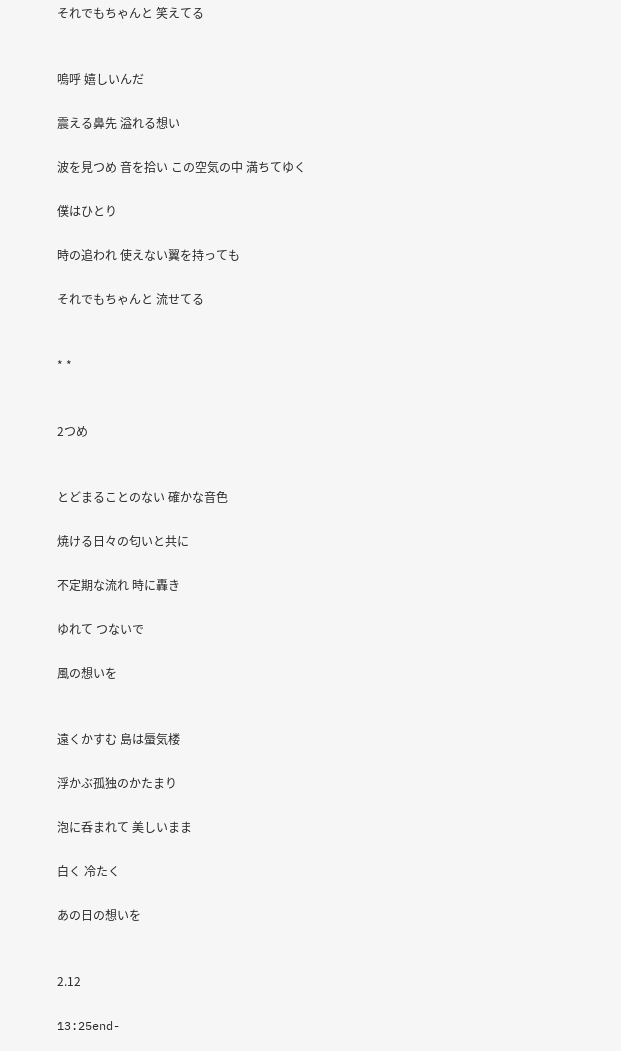それでもちゃんと 笑えてる


嗚呼 嬉しいんだ

震える鼻先 溢れる想い

波を見つめ 音を拾い この空気の中 満ちてゆく

僕はひとり

時の追われ 使えない翼を持っても

それでもちゃんと 流せてる


* *


2つめ


とどまることのない 確かな音色

焼ける日々の匂いと共に

不定期な流れ 時に轟き

ゆれて つないで

風の想いを


遠くかすむ 島は蜃気楼

浮かぶ孤独のかたまり

泡に呑まれて 美しいまま

白く 冷たく

あの日の想いを


2.12

13:25end-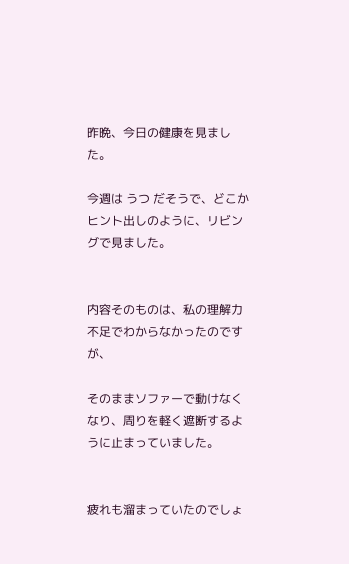昨晩、今日の健康を見ました。

今週は うつ だそうで、どこかヒント出しのように、リビングで見ました。


内容そのものは、私の理解力不足でわからなかったのですが、

そのままソファーで動けなくなり、周りを軽く遮断するように止まっていました。


疲れも溜まっていたのでしょ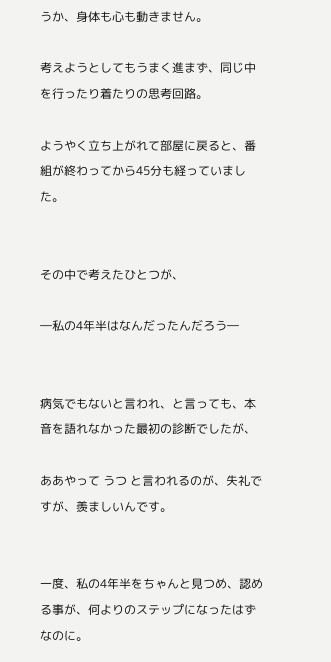うか、身体も心も動きません。

考えようとしてもうまく進まず、同じ中を行ったり着たりの思考回路。

ようやく立ち上がれて部屋に戻ると、番組が終わってから45分も経っていました。


その中で考えたひとつが、

―私の4年半はなんだったんだろう―


病気でもないと言われ、と言っても、本音を語れなかった最初の診断でしたが、

ああやって うつ と言われるのが、失礼ですが、羨ましいんです。


一度、私の4年半をちゃんと見つめ、認める事が、何よりのステップになったはずなのに。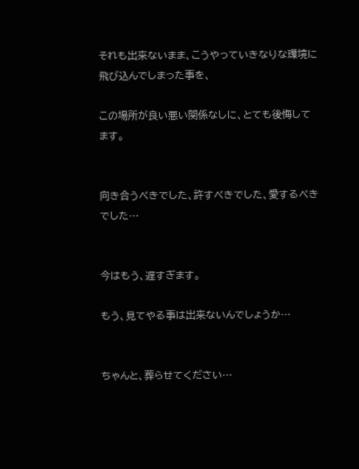それも出来ないまま、こうやっていきなりな環境に飛び込んでしまった事を、

この場所が良い悪い関係なしに、とても後悔してます。


向き合うべきでした、許すべきでした、愛するべきでした…


今はもう、遅すぎます。

もう、見てやる事は出来ないんでしょうか…


ちゃんと、葬らせてください…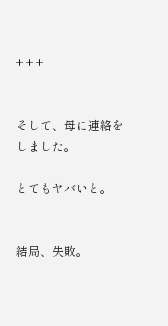+ + +


そして、母に連絡をしました。

とてもヤバいと。


結局、失敗。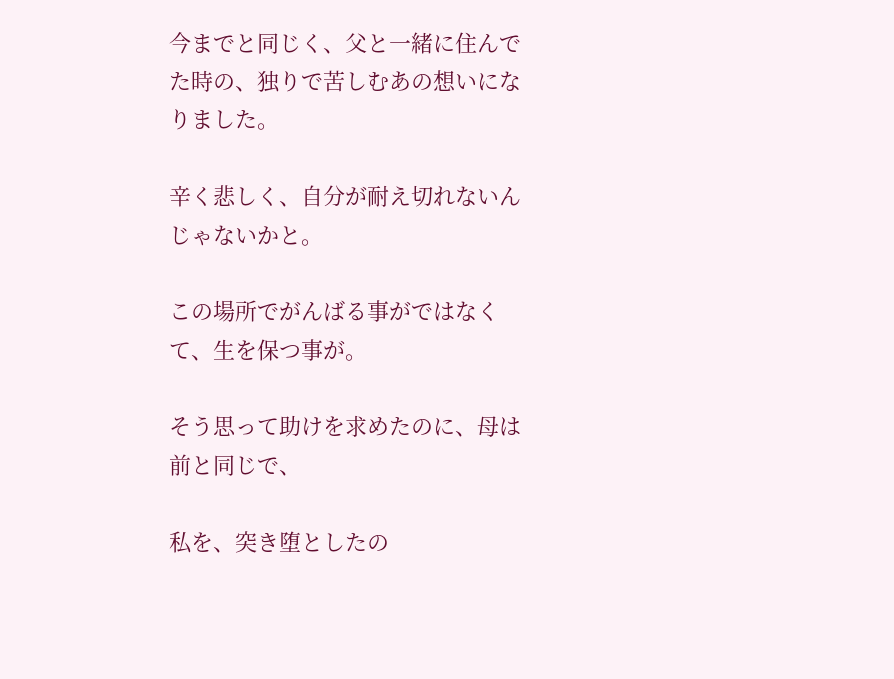今までと同じく、父と一緒に住んでた時の、独りで苦しむあの想いになりました。

辛く悲しく、自分が耐え切れないんじゃないかと。

この場所でがんばる事がではなくて、生を保つ事が。

そう思って助けを求めたのに、母は前と同じで、

私を、突き堕としたの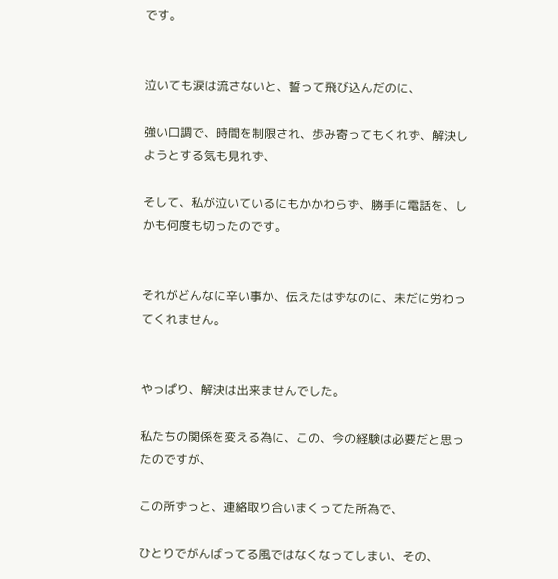です。


泣いても涙は流さないと、誓って飛び込んだのに、

強い口調で、時間を制限され、歩み寄ってもくれず、解決しようとする気も見れず、

そして、私が泣いているにもかかわらず、勝手に電話を、しかも何度も切ったのです。


それがどんなに辛い事か、伝えたはずなのに、未だに労わってくれません。


やっぱり、解決は出来ませんでした。

私たちの関係を変える為に、この、今の経験は必要だと思ったのですが、

この所ずっと、連絡取り合いまくってた所為で、

ひとりでがんばってる風ではなくなってしまい、その、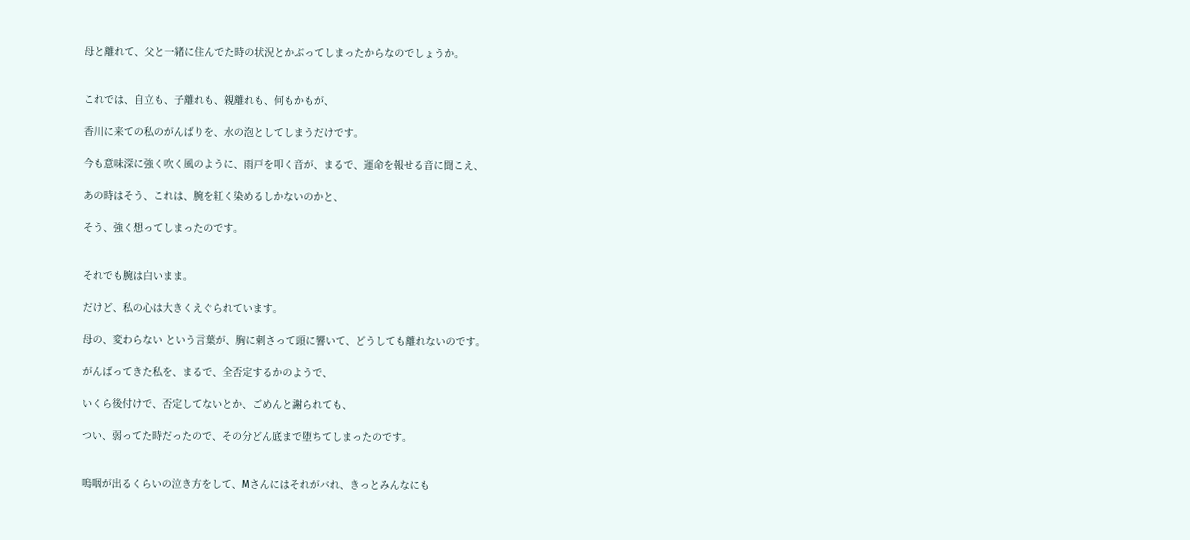母と離れて、父と一緒に住んでた時の状況とかぶってしまったからなのでしょうか。


これでは、自立も、子離れも、親離れも、何もかもが、

香川に来ての私のがんばりを、水の泡としてしまうだけです。

今も意味深に強く吹く風のように、雨戸を叩く音が、まるで、運命を報せる音に聞こえ、

あの時はそう、これは、腕を紅く染めるしかないのかと、

そう、強く想ってしまったのです。


それでも腕は白いまま。

だけど、私の心は大きくえぐられています。

母の、変わらない という言葉が、胸に刺さって頭に響いて、どうしても離れないのです。

がんばってきた私を、まるで、全否定するかのようで、

いくら後付けで、否定してないとか、ごめんと謝られても、

つい、弱ってた時だったので、その分どん底まで堕ちてしまったのです。


嗚咽が出るくらいの泣き方をして、Mさんにはそれがバれ、きっとみんなにも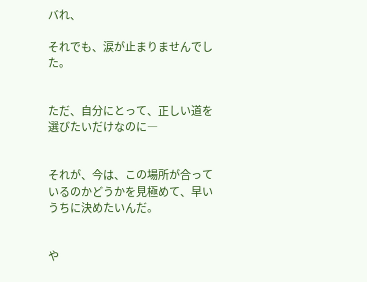バれ、

それでも、涙が止まりませんでした。


ただ、自分にとって、正しい道を選びたいだけなのに―


それが、今は、この場所が合っているのかどうかを見極めて、早いうちに決めたいんだ。


や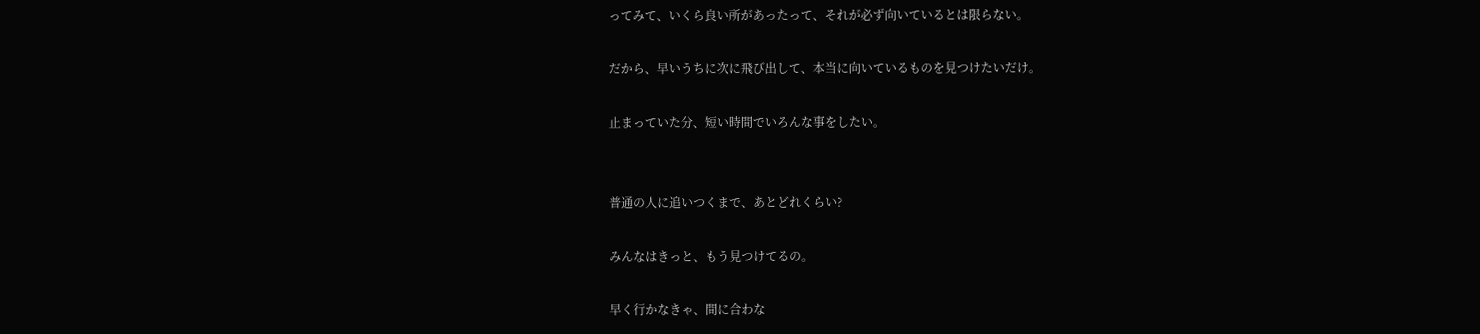ってみて、いくら良い所があったって、それが必ず向いているとは限らない。

だから、早いうちに次に飛び出して、本当に向いているものを見つけたいだけ。

止まっていた分、短い時間でいろんな事をしたい。


普通の人に追いつくまで、あとどれくらい?

みんなはきっと、もう見つけてるの。

早く行かなきゃ、間に合わな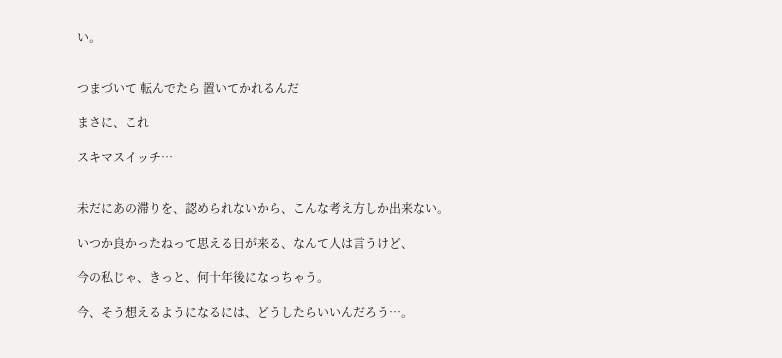い。


つまづいて 転んでたら 置いてかれるんだ

まさに、これ

スキマスイッチ…


未だにあの滞りを、認められないから、こんな考え方しか出来ない。

いつか良かったねって思える日が来る、なんて人は言うけど、

今の私じゃ、きっと、何十年後になっちゃう。

今、そう想えるようになるには、どうしたらいいんだろう…。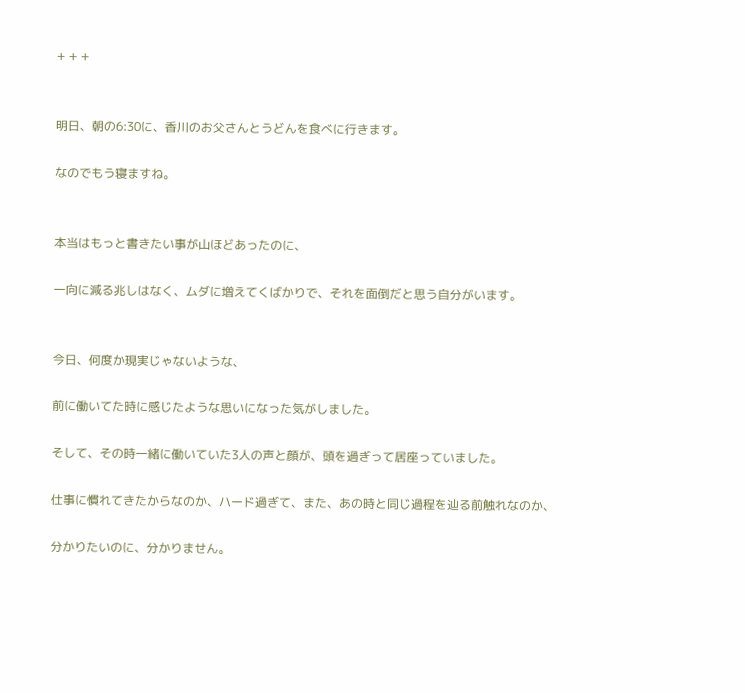+ + +


明日、朝の6:30に、香川のお父さんとうどんを食べに行きます。

なのでもう寝ますね。


本当はもっと書きたい事が山ほどあったのに、

一向に減る兆しはなく、ムダに増えてくばかりで、それを面倒だと思う自分がいます。


今日、何度か現実じゃないような、

前に働いてた時に感じたような思いになった気がしました。

そして、その時一緒に働いていた3人の声と顔が、頭を過ぎって居座っていました。

仕事に慣れてきたからなのか、ハード過ぎて、また、あの時と同じ過程を辿る前触れなのか、

分かりたいのに、分かりません。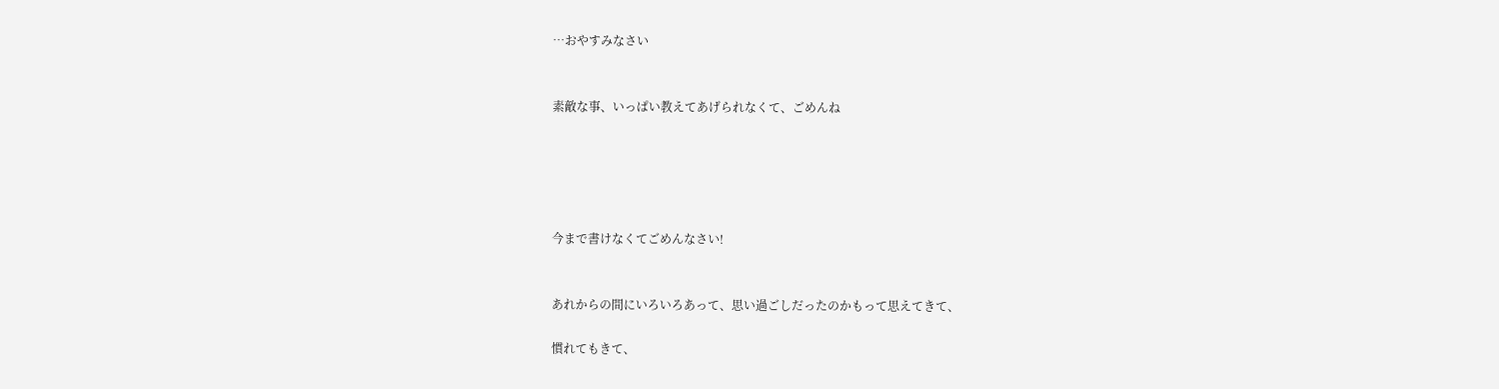…おやすみなさい


素敵な事、いっぱい教えてあげられなくて、ごめんね





今まで書けなくてごめんなさい!


あれからの間にいろいろあって、思い過ごしだったのかもって思えてきて、

慣れてもきて、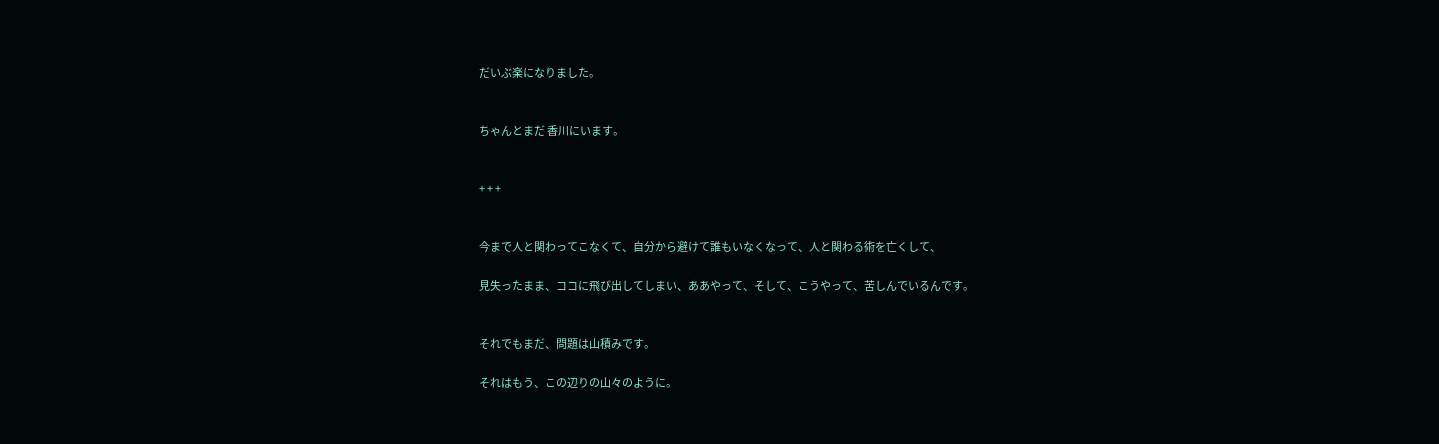だいぶ楽になりました。


ちゃんとまだ 香川にいます。


+ + +


今まで人と関わってこなくて、自分から避けて誰もいなくなって、人と関わる術を亡くして、

見失ったまま、ココに飛び出してしまい、ああやって、そして、こうやって、苦しんでいるんです。


それでもまだ、問題は山積みです。

それはもう、この辺りの山々のように。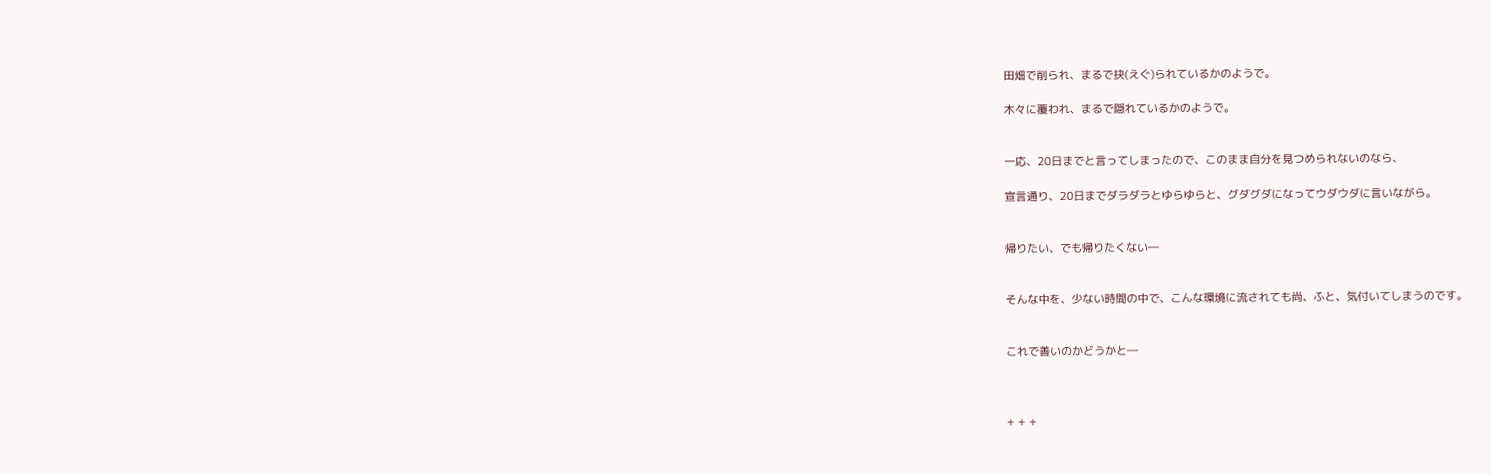田畑で削られ、まるで抉(えぐ)られているかのようで。

木々に覆われ、まるで隠れているかのようで。


一応、20日までと言ってしまったので、このまま自分を見つめられないのなら、

宣言通り、20日までダラダラとゆらゆらと、グダグダになってウダウダに言いながら。


帰りたい、でも帰りたくない―


そんな中を、少ない時間の中で、こんな環境に流されても尚、ふと、気付いてしまうのです。


これで善いのかどうかと―



+ + +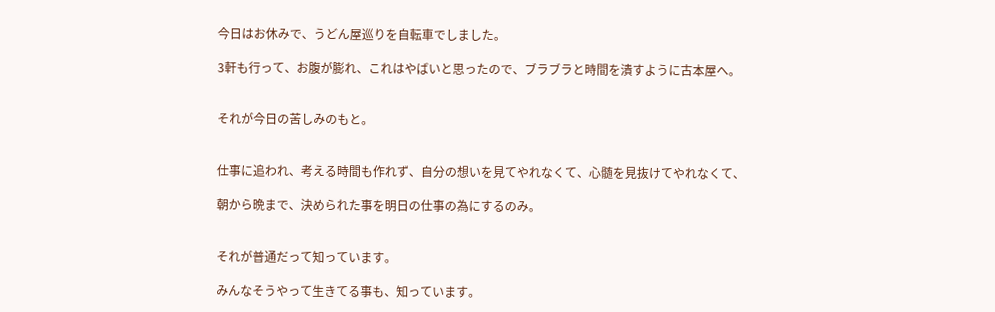今日はお休みで、うどん屋巡りを自転車でしました。

3軒も行って、お腹が膨れ、これはやばいと思ったので、ブラブラと時間を潰すように古本屋へ。


それが今日の苦しみのもと。


仕事に追われ、考える時間も作れず、自分の想いを見てやれなくて、心髄を見抜けてやれなくて、

朝から晩まで、決められた事を明日の仕事の為にするのみ。


それが普通だって知っています。

みんなそうやって生きてる事も、知っています。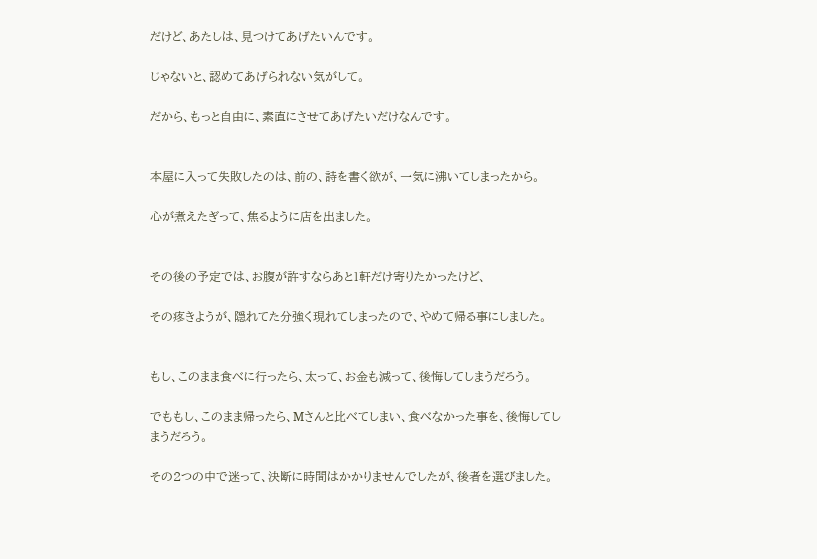だけど、あたしは、見つけてあげたいんです。

じゃないと、認めてあげられない気がして。

だから、もっと自由に、素直にさせてあげたいだけなんです。


本屋に入って失敗したのは、前の、詩を書く欲が、一気に沸いてしまったから。

心が煮えたぎって、焦るように店を出ました。


その後の予定では、お腹が許すならあと1軒だけ寄りたかったけど、

その疼きようが、隠れてた分強く現れてしまったので、やめて帰る事にしました。


もし、このまま食べに行ったら、太って、お金も減って、後悔してしまうだろう。

でももし、このまま帰ったら、Mさんと比べてしまい、食べなかった事を、後悔してしまうだろう。

その2つの中で迷って、決断に時間はかかりませんでしたが、後者を選びました。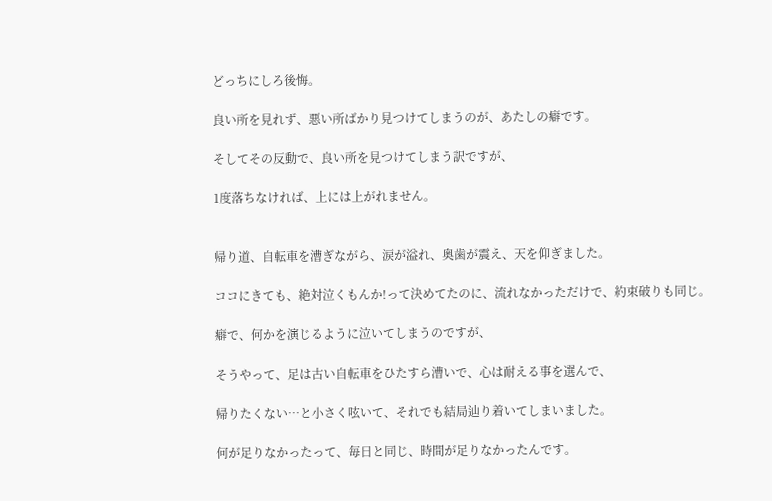どっちにしろ後悔。

良い所を見れず、悪い所ばかり見つけてしまうのが、あたしの癖です。

そしてその反動で、良い所を見つけてしまう訳ですが、

1度落ちなければ、上には上がれません。


帰り道、自転車を漕ぎながら、涙が溢れ、奥歯が震え、天を仰ぎました。

ココにきても、絶対泣くもんか!って決めてたのに、流れなかっただけで、約束破りも同じ。

癖で、何かを演じるように泣いてしまうのですが、

そうやって、足は古い自転車をひたすら漕いで、心は耐える事を選んで、

帰りたくない…と小さく呟いて、それでも結局辿り着いてしまいました。

何が足りなかったって、毎日と同じ、時間が足りなかったんです。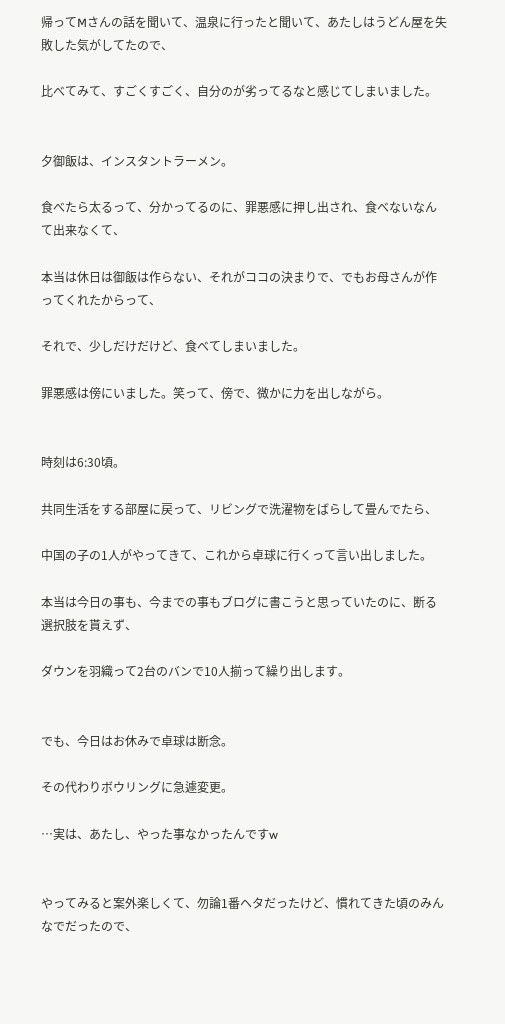帰ってMさんの話を聞いて、温泉に行ったと聞いて、あたしはうどん屋を失敗した気がしてたので、

比べてみて、すごくすごく、自分のが劣ってるなと感じてしまいました。


夕御飯は、インスタントラーメン。

食べたら太るって、分かってるのに、罪悪感に押し出され、食べないなんて出来なくて、

本当は休日は御飯は作らない、それがココの決まりで、でもお母さんが作ってくれたからって、

それで、少しだけだけど、食べてしまいました。

罪悪感は傍にいました。笑って、傍で、微かに力を出しながら。


時刻は6:30頃。

共同生活をする部屋に戻って、リビングで洗濯物をばらして畳んでたら、

中国の子の1人がやってきて、これから卓球に行くって言い出しました。

本当は今日の事も、今までの事もブログに書こうと思っていたのに、断る選択肢を貰えず、

ダウンを羽織って2台のバンで10人揃って繰り出します。


でも、今日はお休みで卓球は断念。

その代わりボウリングに急遽変更。

…実は、あたし、やった事なかったんですw


やってみると案外楽しくて、勿論1番ヘタだったけど、慣れてきた頃のみんなでだったので、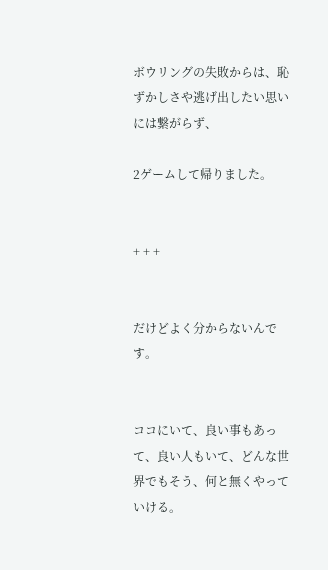ボウリングの失敗からは、恥ずかしさや逃げ出したい思いには繋がらず、

2ゲームして帰りました。


+ + +


だけどよく分からないんです。


ココにいて、良い事もあって、良い人もいて、どんな世界でもそう、何と無くやっていける。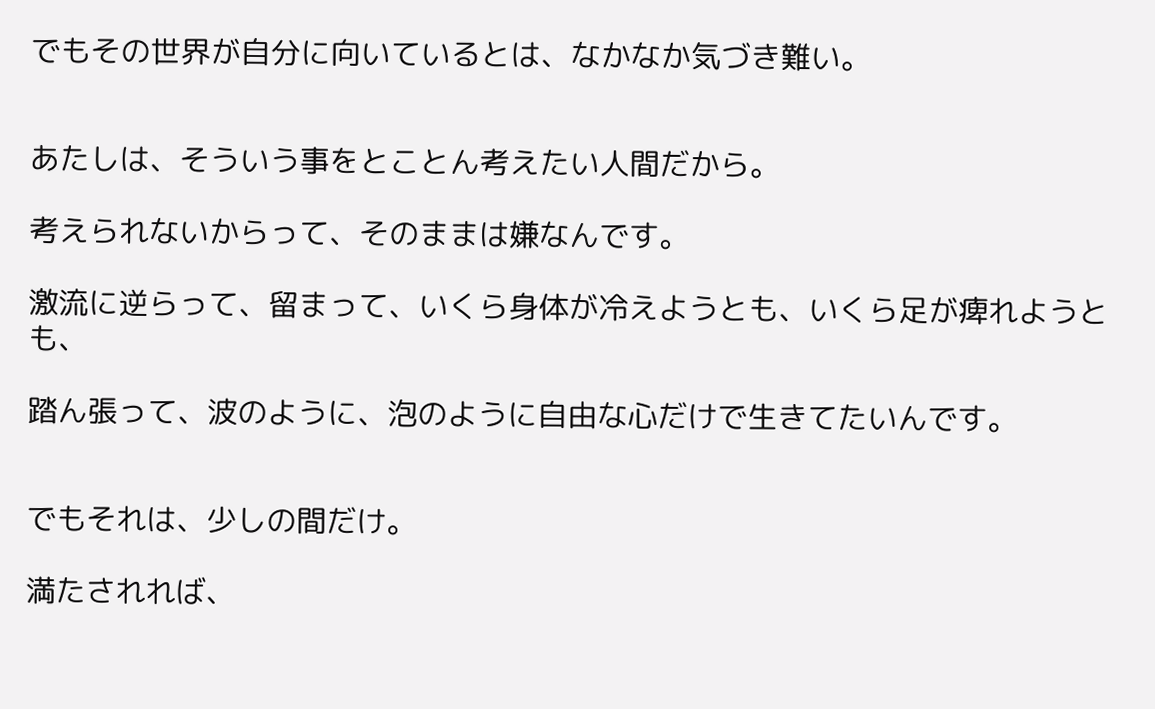でもその世界が自分に向いているとは、なかなか気づき難い。


あたしは、そういう事をとことん考えたい人間だから。

考えられないからって、そのままは嫌なんです。

激流に逆らって、留まって、いくら身体が冷えようとも、いくら足が痺れようとも、

踏ん張って、波のように、泡のように自由な心だけで生きてたいんです。


でもそれは、少しの間だけ。

満たされれば、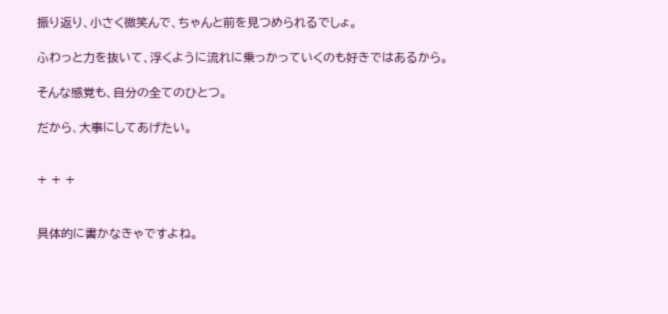振り返り、小さく微笑んで、ちゃんと前を見つめられるでしょ。

ふわっと力を抜いて、浮くように流れに乗っかっていくのも好きではあるから。

そんな感覚も、自分の全てのひとつ。

だから、大事にしてあげたい。


+ + +


具体的に書かなきゃですよね。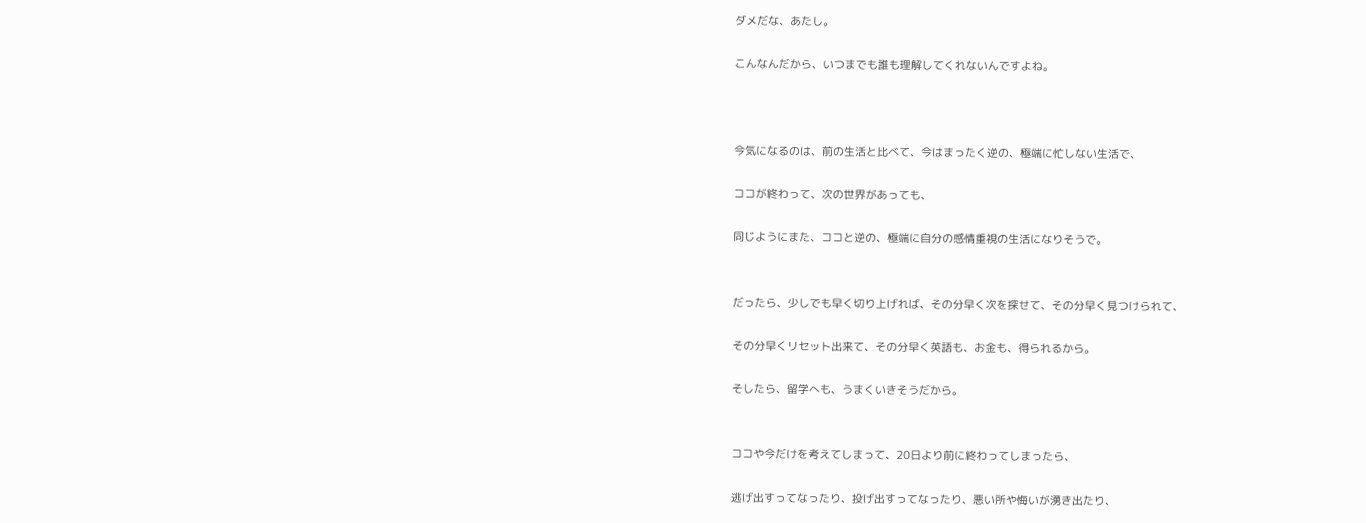ダメだな、あたし。

こんなんだから、いつまでも誰も理解してくれないんですよね。



今気になるのは、前の生活と比べて、今はまったく逆の、極端に忙しない生活で、

ココが終わって、次の世界があっても、

同じようにまた、ココと逆の、極端に自分の感情重視の生活になりそうで。


だったら、少しでも早く切り上げれば、その分早く次を探せて、その分早く見つけられて、

その分早くリセット出来て、その分早く英語も、お金も、得られるから。

そしたら、留学へも、うまくいきそうだから。


ココや今だけを考えてしまって、20日より前に終わってしまったら、

逃げ出すってなったり、投げ出すってなったり、悪い所や悔いが湧き出たり、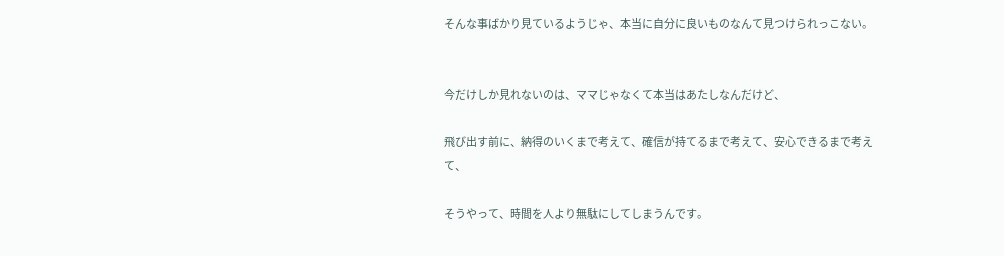そんな事ばかり見ているようじゃ、本当に自分に良いものなんて見つけられっこない。


今だけしか見れないのは、ママじゃなくて本当はあたしなんだけど、

飛び出す前に、納得のいくまで考えて、確信が持てるまで考えて、安心できるまで考えて、

そうやって、時間を人より無駄にしてしまうんです。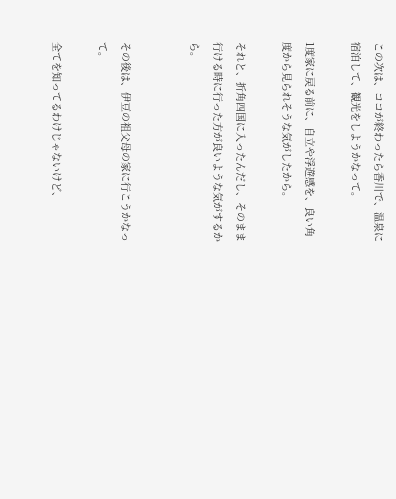この次は、ココが終わったら香川で、温泉に宿泊して、観光をしようかなって。

1度家に戻る前に、自立や浮遊感を、良い角度から見られそうな気がしたから。

それと、折角四国に入ったんだし、そのまま行ける時に行った方が良いような気がするから。


その後は、伊豆の祖父母の家に行こうかなって。

全てを知ってるわけじゃないけど、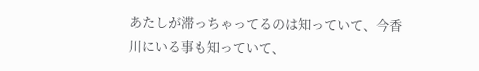あたしが滞っちゃってるのは知っていて、今香川にいる事も知っていて、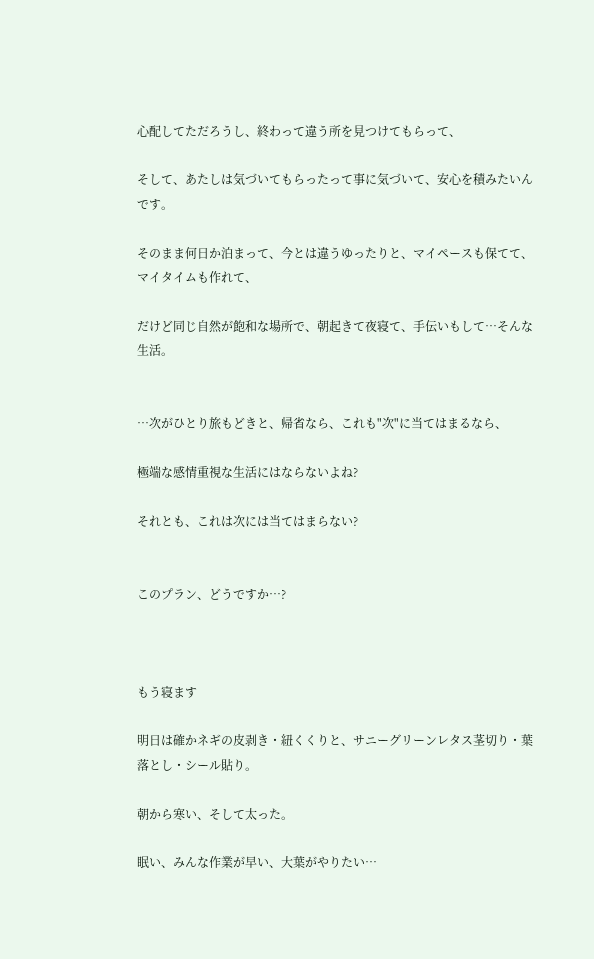心配してただろうし、終わって違う所を見つけてもらって、

そして、あたしは気づいてもらったって事に気づいて、安心を積みたいんです。

そのまま何日か泊まって、今とは違うゆったりと、マイペースも保てて、マイタイムも作れて、

だけど同じ自然が飽和な場所で、朝起きて夜寝て、手伝いもして…そんな生活。


…次がひとり旅もどきと、帰省なら、これも"次"に当てはまるなら、

極端な感情重視な生活にはならないよね?

それとも、これは次には当てはまらない?


このプラン、どうですか…?



もう寝ます

明日は確かネギの皮剥き・紐くくりと、サニーグリーンレタス茎切り・葉落とし・シール貼り。

朝から寒い、そして太った。

眠い、みんな作業が早い、大葉がやりたい…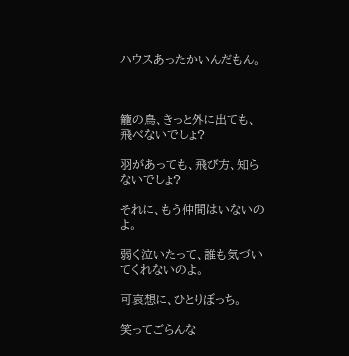ハウスあったかいんだもん。



籠の鳥、きっと外に出ても、飛べないでしょ?

羽があっても、飛び方、知らないでしょ?

それに、もう仲間はいないのよ。

弱く泣いたって、誰も気づいてくれないのよ。

可哀想に、ひとりぼっち。

笑ってごらんな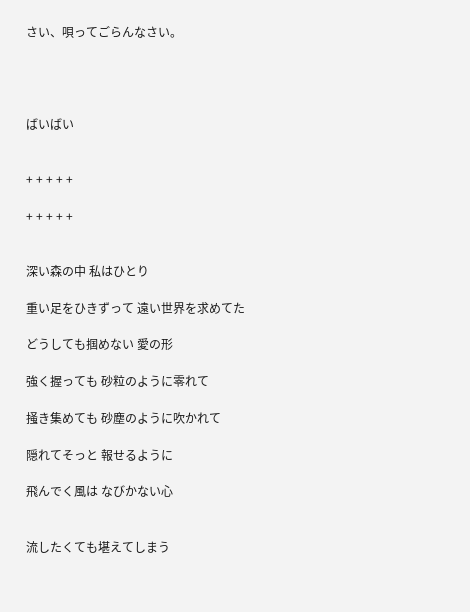さい、唄ってごらんなさい。




ばいばい


+ + + + +

+ + + + +


深い森の中 私はひとり

重い足をひきずって 遠い世界を求めてた

どうしても掴めない 愛の形

強く握っても 砂粒のように零れて

掻き集めても 砂塵のように吹かれて

隠れてそっと 報せるように

飛んでく風は なびかない心


流したくても堪えてしまう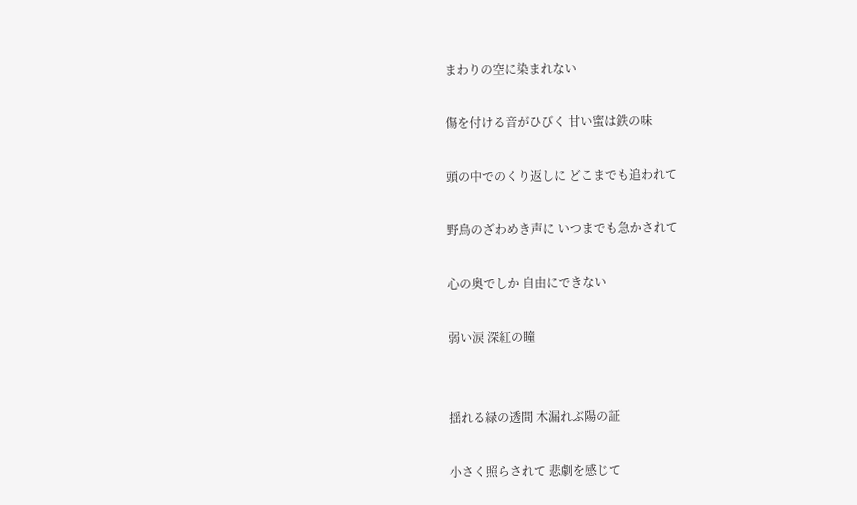まわりの空に染まれない

傷を付ける音がひびく 甘い蜜は鉄の味

頭の中でのくり返しに どこまでも追われて

野鳥のざわめき声に いつまでも急かされて

心の奥でしか 自由にできない

弱い涙 深紅の瞳


揺れる緑の透間 木漏れぶ陽の証

小さく照らされて 悲劇を感じて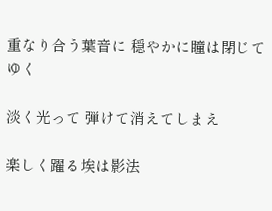重なり合う葉音に 穏やかに瞳は閉じてゆく

淡く光って 弾けて消えてしまえ

楽しく躍る埃は影法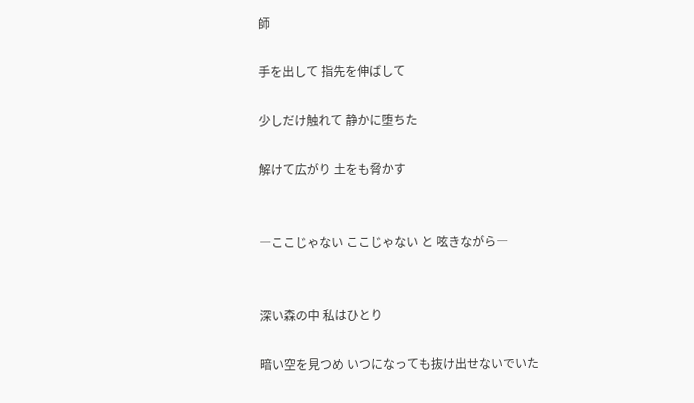師

手を出して 指先を伸ばして

少しだけ触れて 静かに堕ちた

解けて広がり 土をも脅かす


―ここじゃない ここじゃない と 呟きながら―


深い森の中 私はひとり

暗い空を見つめ いつになっても抜け出せないでいた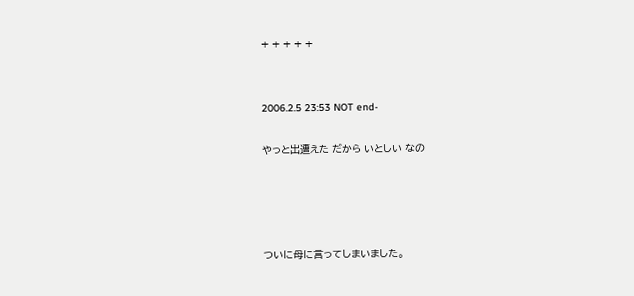+ + + + +


2006.2.5 23:53 NOT end-

やっと出遭えた だから いとしい なの




ついに母に言ってしまいました。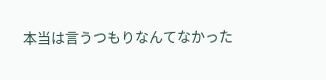本当は言うつもりなんてなかった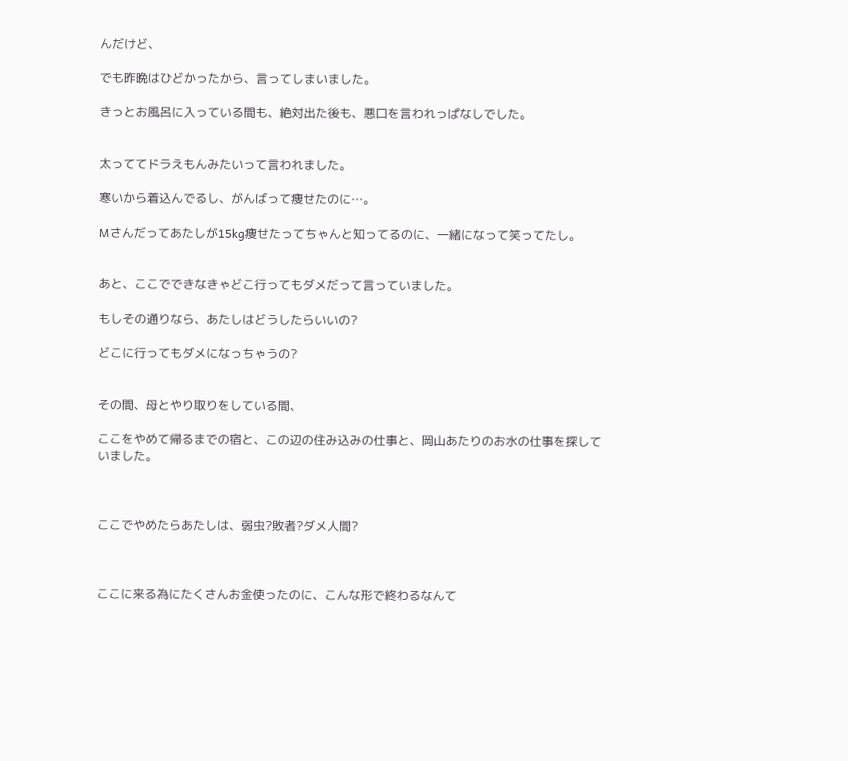んだけど、

でも昨晩はひどかったから、言ってしまいました。

きっとお風呂に入っている間も、絶対出た後も、悪口を言われっぱなしでした。


太っててドラえもんみたいって言われました。

寒いから着込んでるし、がんばって痩せたのに…。

Mさんだってあたしが15kg痩せたってちゃんと知ってるのに、一緒になって笑ってたし。


あと、ここでできなきゃどこ行ってもダメだって言っていました。

もしその通りなら、あたしはどうしたらいいの?

どこに行ってもダメになっちゃうの?


その間、母とやり取りをしている間、

ここをやめて帰るまでの宿と、この辺の住み込みの仕事と、岡山あたりのお水の仕事を探していました。



ここでやめたらあたしは、弱虫?敗者?ダメ人間?



ここに来る為にたくさんお金使ったのに、こんな形で終わるなんて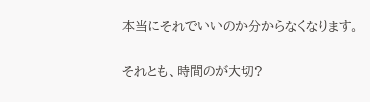本当にそれでいいのか分からなくなります。

それとも、時間のが大切?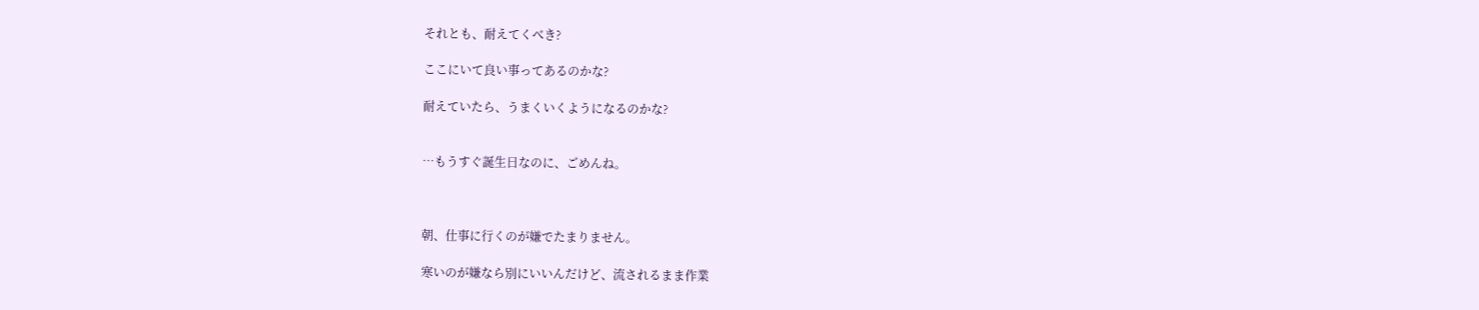それとも、耐えてくべき?

ここにいて良い事ってあるのかな?

耐えていたら、うまくいくようになるのかな?


…もうすぐ誕生日なのに、ごめんね。



朝、仕事に行くのが嫌でたまりません。

寒いのが嫌なら別にいいんだけど、流されるまま作業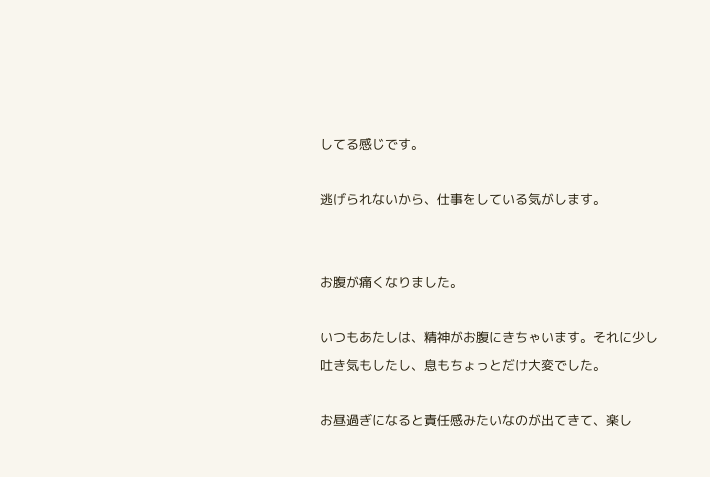してる感じです。

逃げられないから、仕事をしている気がします。


お腹が痛くなりました。

いつもあたしは、精神がお腹にきちゃいます。それに少し吐き気もしたし、息もちょっとだけ大変でした。

お昼過ぎになると責任感みたいなのが出てきて、楽し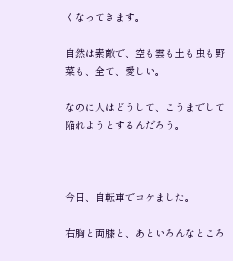くなってきます。

自然は素敵で、空も雲も土も虫も野菜も、全て、愛しい。

なのに人はどうして、こうまでして陥れようとするんだろう。



今日、自転車でコケました。

右胸と両膝と、あといろんなところ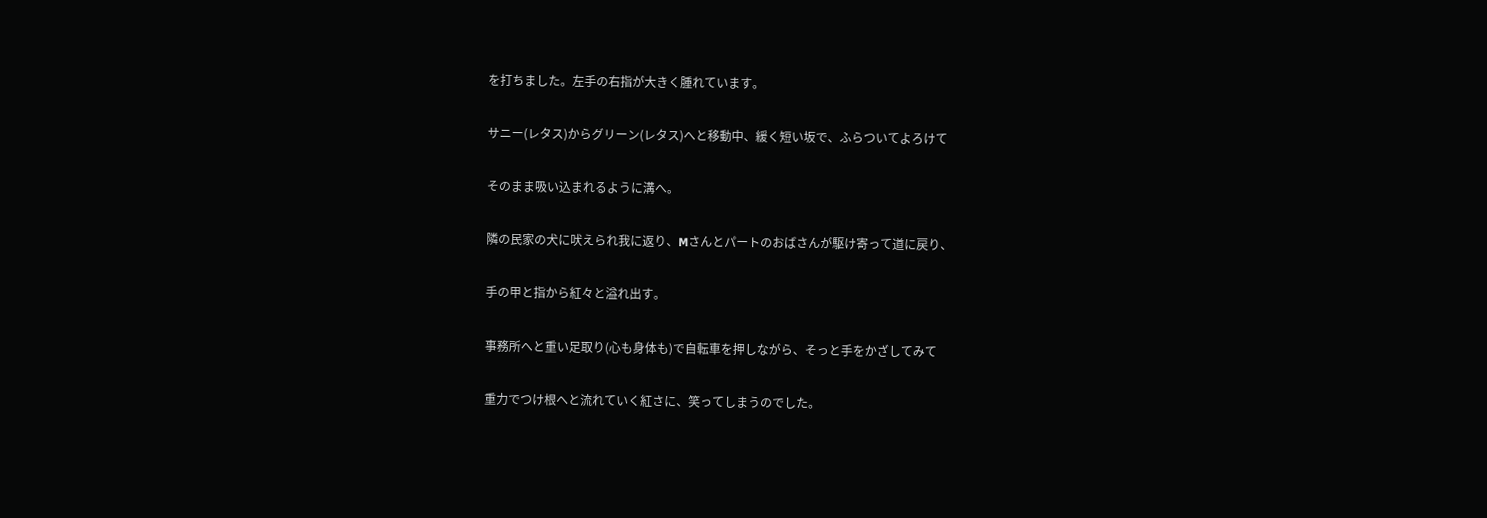を打ちました。左手の右指が大きく腫れています。

サニー(レタス)からグリーン(レタス)へと移動中、緩く短い坂で、ふらついてよろけて

そのまま吸い込まれるように溝へ。

隣の民家の犬に吠えられ我に返り、Mさんとパートのおばさんが駆け寄って道に戻り、

手の甲と指から紅々と溢れ出す。

事務所へと重い足取り(心も身体も)で自転車を押しながら、そっと手をかざしてみて

重力でつけ根へと流れていく紅さに、笑ってしまうのでした。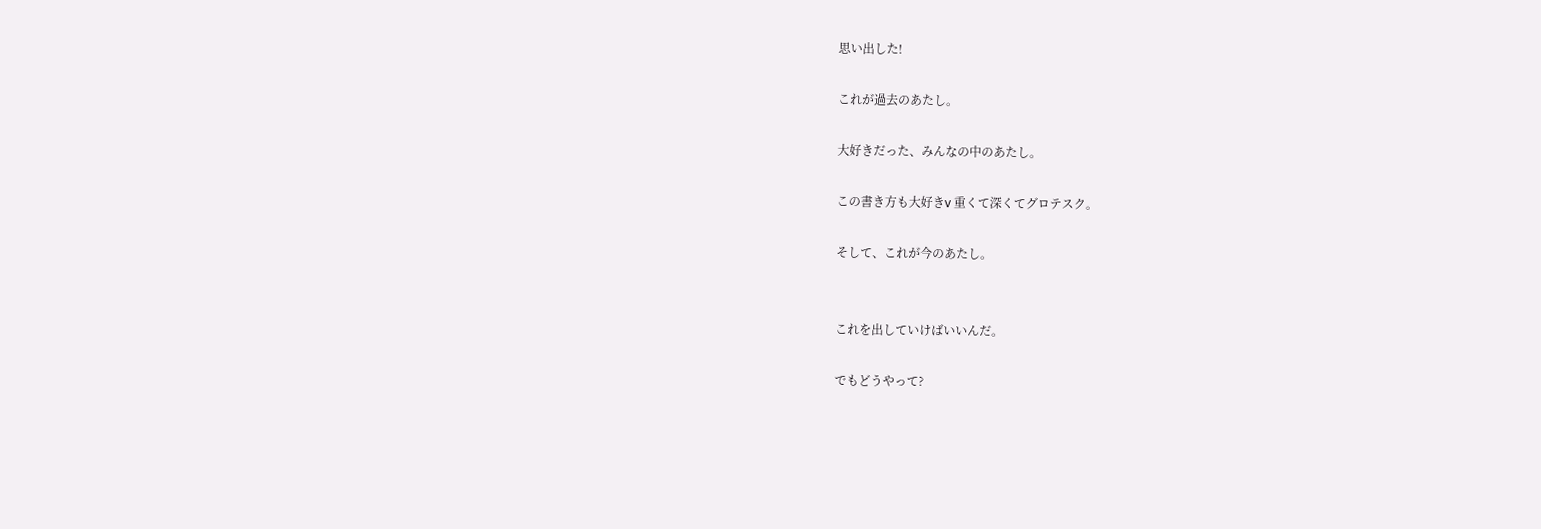思い出した!

これが過去のあたし。

大好きだった、みんなの中のあたし。

この書き方も大好きv 重くて深くてグロテスク。

そして、これが今のあたし。


これを出していけばいいんだ。

でもどうやって?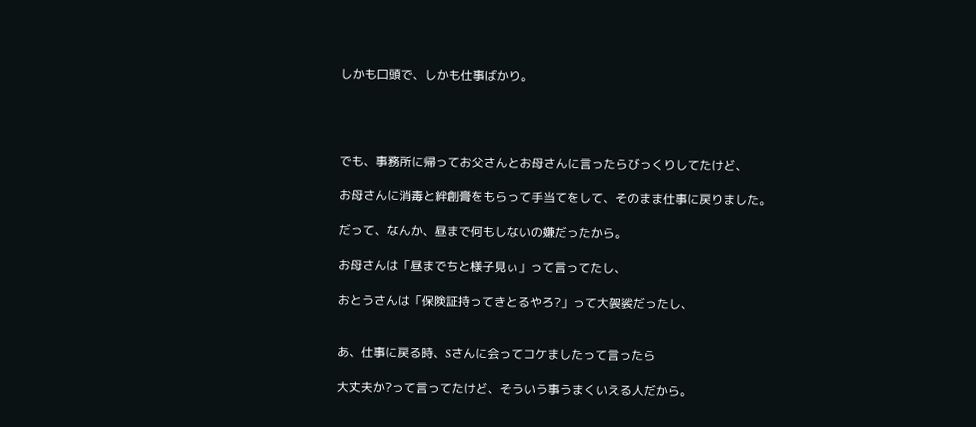しかも口頭で、しかも仕事ばかり。




でも、事務所に帰ってお父さんとお母さんに言ったらびっくりしてたけど、

お母さんに消毒と絆創膏をもらって手当てをして、そのまま仕事に戻りました。

だって、なんか、昼まで何もしないの嫌だったから。

お母さんは「昼までちと様子見ぃ」って言ってたし、

おとうさんは「保険証持ってきとるやろ?」って大袈裟だったし、


あ、仕事に戻る時、Sさんに会ってコケましたって言ったら

大丈夫か?って言ってたけど、そういう事うまくいえる人だから。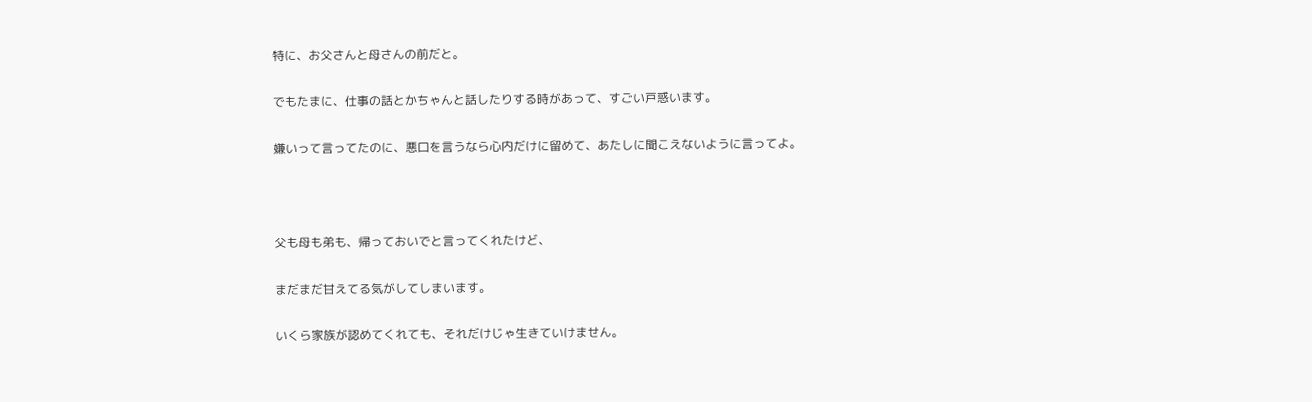特に、お父さんと母さんの前だと。

でもたまに、仕事の話とかちゃんと話したりする時があって、すごい戸惑います。

嫌いって言ってたのに、悪口を言うなら心内だけに留めて、あたしに聞こえないように言ってよ。



父も母も弟も、帰っておいでと言ってくれたけど、

まだまだ甘えてる気がしてしまいます。

いくら家族が認めてくれても、それだけじゃ生きていけません。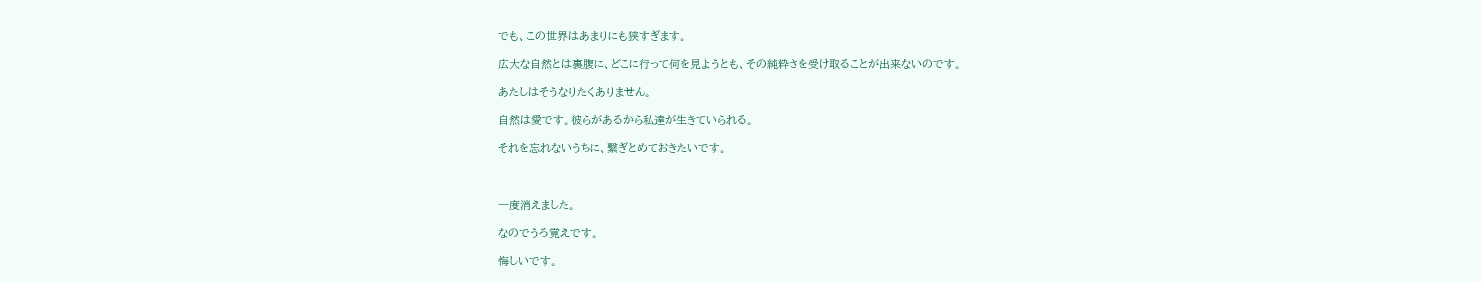でも、この世界はあまりにも狭すぎます。

広大な自然とは裏腹に、どこに行って何を見ようとも、その純粋さを受け取ることが出来ないのです。

あたしはそうなりたくありません。

自然は愛です。彼らがあるから私達が生きていられる。

それを忘れないうちに、繋ぎとめておきたいです。



一度消えました。

なのでうろ覚えです。

悔しいです。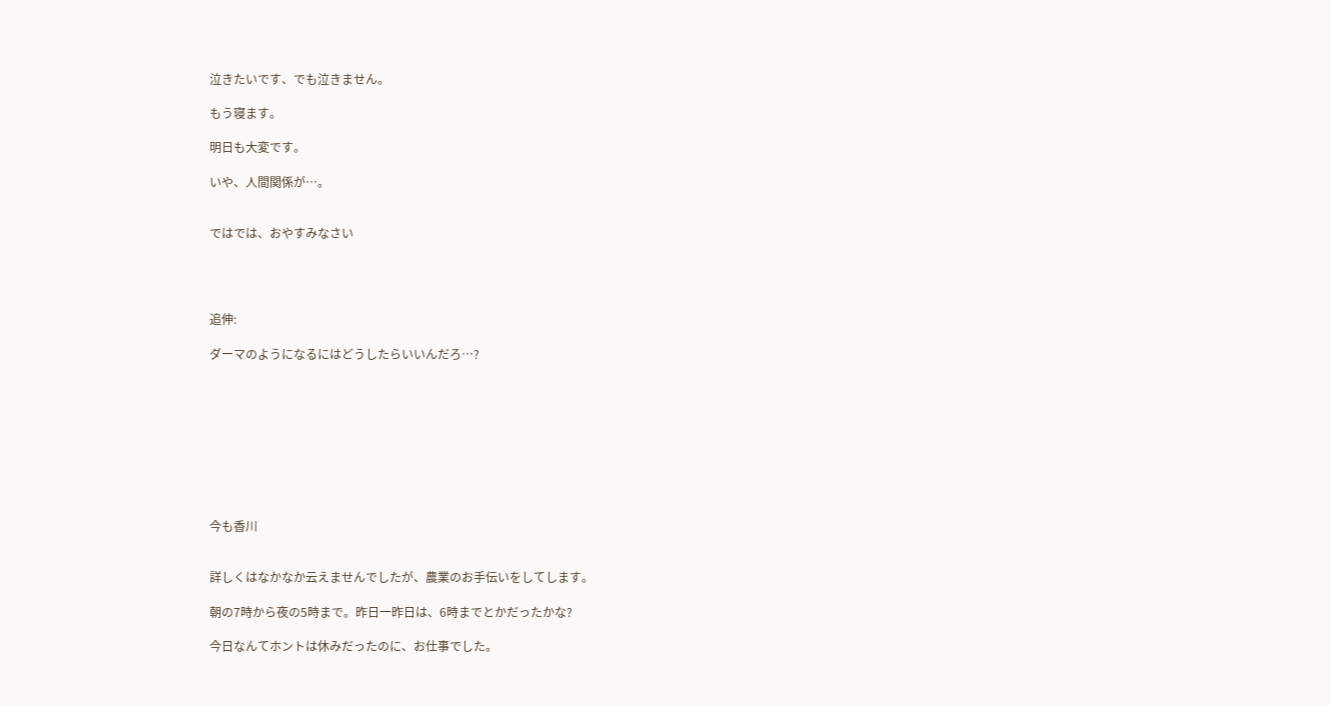泣きたいです、でも泣きません。

もう寝ます。

明日も大変です。

いや、人間関係が…。


ではでは、おやすみなさい




追伸:

ダーマのようになるにはどうしたらいいんだろ…?









今も香川


詳しくはなかなか云えませんでしたが、農業のお手伝いをしてします。

朝の7時から夜の5時まで。昨日一昨日は、6時までとかだったかな?

今日なんてホントは休みだったのに、お仕事でした。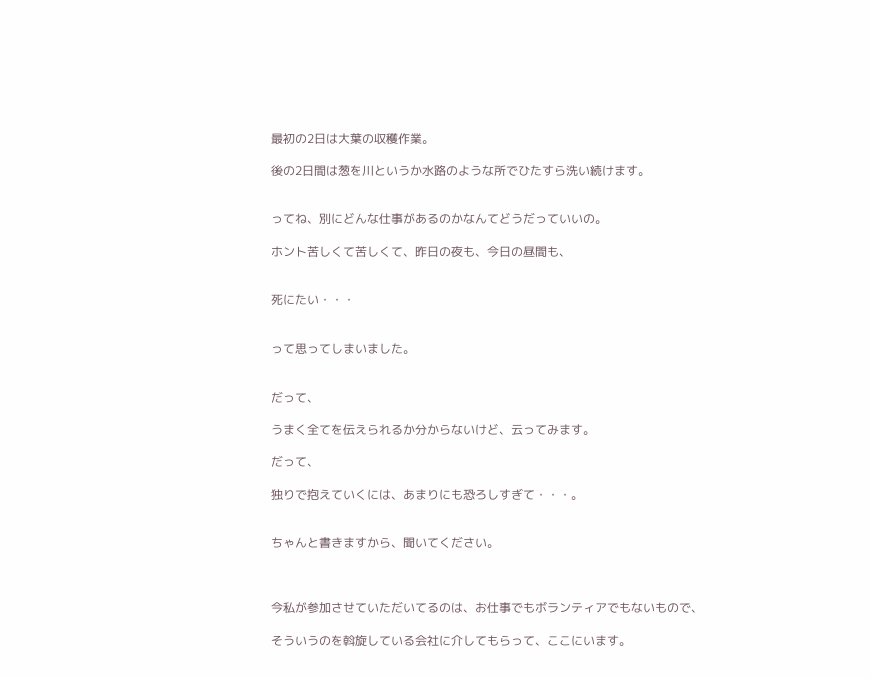最初の2日は大葉の収穫作業。

後の2日間は葱を川というか水路のような所でひたすら洗い続けます。


ってね、別にどんな仕事があるのかなんてどうだっていいの。

ホント苦しくて苦しくて、昨日の夜も、今日の昼間も、


死にたい・・・


って思ってしまいました。


だって、

うまく全てを伝えられるか分からないけど、云ってみます。

だって、

独りで抱えていくには、あまりにも恐ろしすぎて・・・。


ちゃんと書きますから、聞いてください。



今私が参加させていただいてるのは、お仕事でもボランティアでもないもので、

そういうのを斡旋している会社に介してもらって、ここにいます。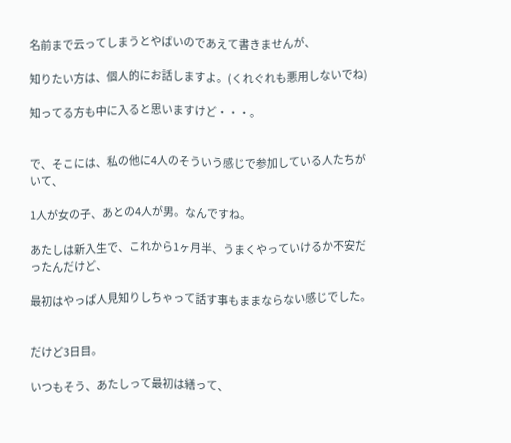名前まで云ってしまうとやばいのであえて書きませんが、

知りたい方は、個人的にお話しますよ。(くれぐれも悪用しないでね)

知ってる方も中に入ると思いますけど・・・。


で、そこには、私の他に4人のそういう感じで参加している人たちがいて、

1人が女の子、あとの4人が男。なんですね。

あたしは新入生で、これから1ヶ月半、うまくやっていけるか不安だったんだけど、

最初はやっぱ人見知りしちゃって話す事もままならない感じでした。


だけど3日目。

いつもそう、あたしって最初は繕って、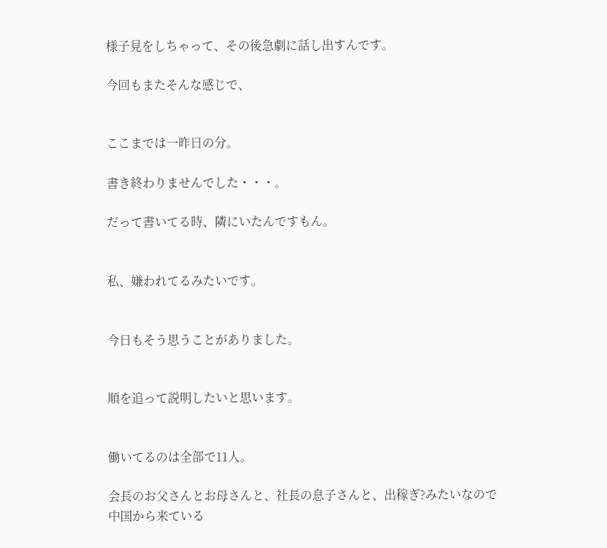様子見をしちゃって、その後急劇に話し出すんです。

今回もまたそんな感じで、


ここまでは一昨日の分。

書き終わりませんでした・・・。

だって書いてる時、隣にいたんですもん。


私、嫌われてるみたいです。


今日もそう思うことがありました。


順を追って説明したいと思います。


働いてるのは全部で11人。

会長のお父さんとお母さんと、社長の息子さんと、出稼ぎ?みたいなので中国から来ている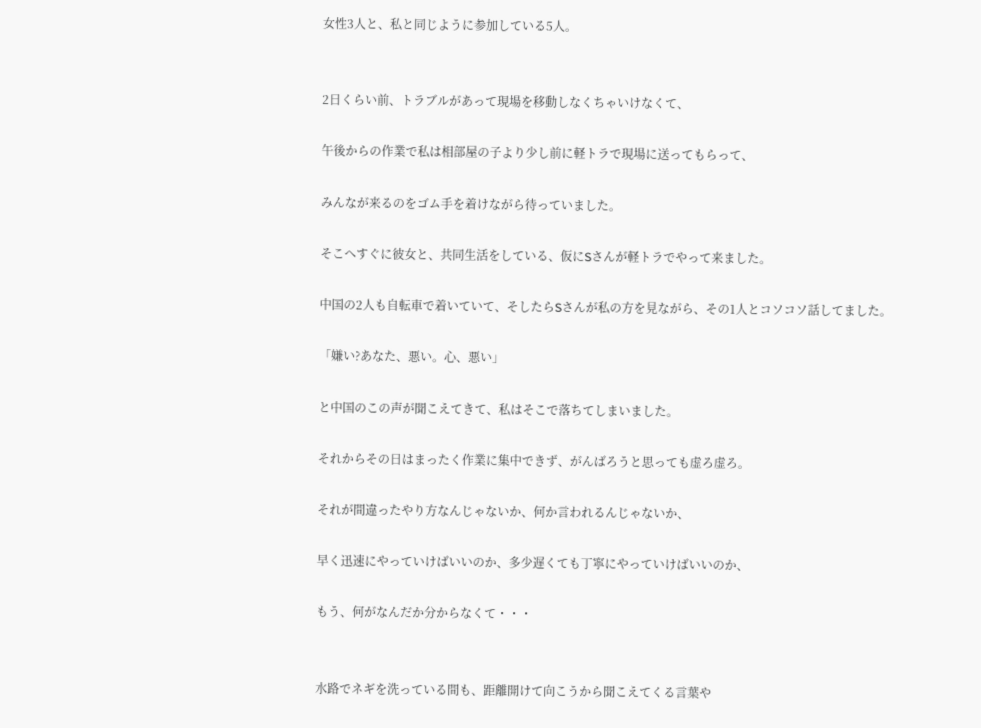女性3人と、私と同じように参加している5人。


2日くらい前、トラブルがあって現場を移動しなくちゃいけなくて、

午後からの作業で私は相部屋の子より少し前に軽トラで現場に送ってもらって、

みんなが来るのをゴム手を着けながら待っていました。

そこへすぐに彼女と、共同生活をしている、仮にSさんが軽トラでやって来ました。

中国の2人も自転車で着いていて、そしたらSさんが私の方を見ながら、その1人とコソコソ話してました。

「嫌い?あなた、悪い。心、悪い」

と中国のこの声が聞こえてきて、私はそこで落ちてしまいました。

それからその日はまったく作業に集中できず、がんばろうと思っても虚ろ虚ろ。

それが間違ったやり方なんじゃないか、何か言われるんじゃないか、

早く迅速にやっていけばいいのか、多少遅くても丁寧にやっていけばいいのか、

もう、何がなんだか分からなくて・・・


水路でネギを洗っている間も、距離開けて向こうから聞こえてくる言葉や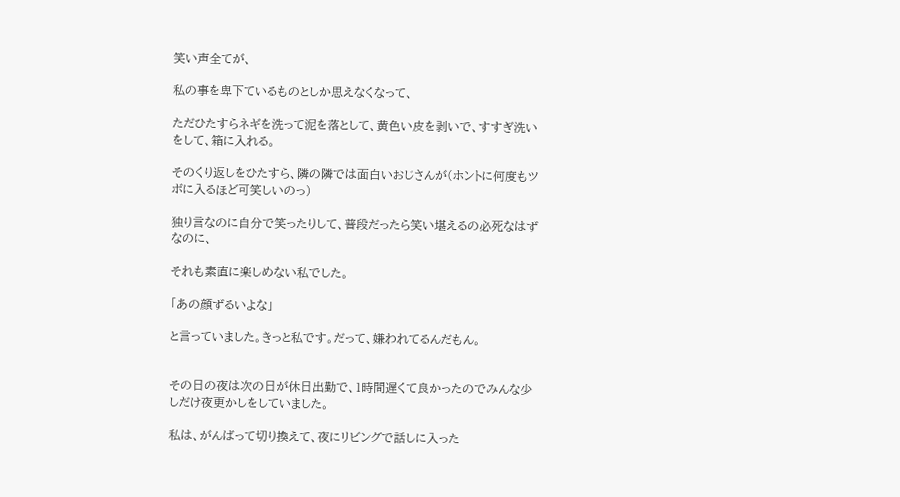笑い声全てが、

私の事を卑下ているものとしか思えなくなって、

ただひたすらネギを洗って泥を落として、黄色い皮を剥いで、すすぎ洗いをして、箱に入れる。

そのくり返しをひたすら、隣の隣では面白いおじさんが(ホントに何度もツボに入るほど可笑しいのっ)

独り言なのに自分で笑ったりして、普段だったら笑い堪えるの必死なはずなのに、

それも素直に楽しめない私でした。

「あの顔ずるいよな」

と言っていました。きっと私です。だって、嫌われてるんだもん。


その日の夜は次の日が休日出勤で、1時間遅くて良かったのでみんな少しだけ夜更かしをしていました。

私は、がんばって切り換えて、夜にリビングで話しに入った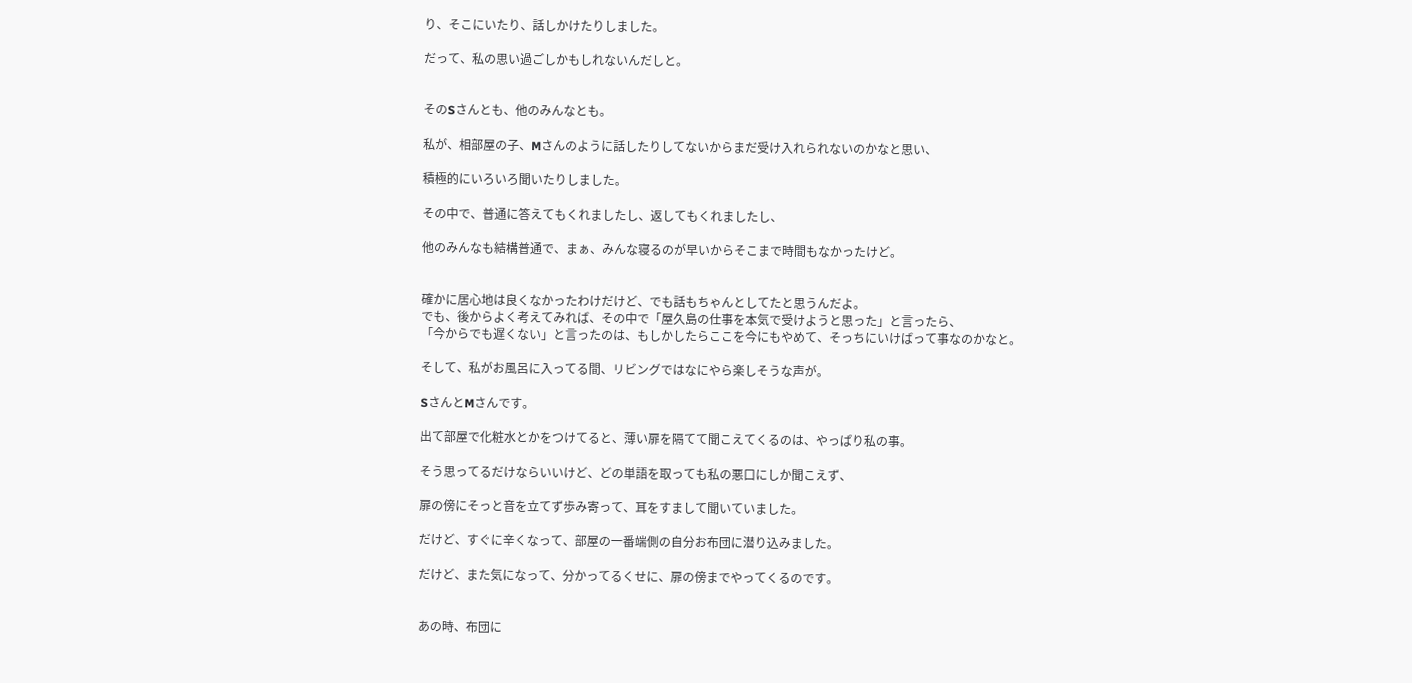り、そこにいたり、話しかけたりしました。

だって、私の思い過ごしかもしれないんだしと。


そのSさんとも、他のみんなとも。

私が、相部屋の子、Mさんのように話したりしてないからまだ受け入れられないのかなと思い、

積極的にいろいろ聞いたりしました。

その中で、普通に答えてもくれましたし、返してもくれましたし、

他のみんなも結構普通で、まぁ、みんな寝るのが早いからそこまで時間もなかったけど。


確かに居心地は良くなかったわけだけど、でも話もちゃんとしてたと思うんだよ。
でも、後からよく考えてみれば、その中で「屋久島の仕事を本気で受けようと思った」と言ったら、
「今からでも遅くない」と言ったのは、もしかしたらここを今にもやめて、そっちにいけばって事なのかなと。

そして、私がお風呂に入ってる間、リビングではなにやら楽しそうな声が。

SさんとMさんです。

出て部屋で化粧水とかをつけてると、薄い扉を隔てて聞こえてくるのは、やっぱり私の事。

そう思ってるだけならいいけど、どの単語を取っても私の悪口にしか聞こえず、

扉の傍にそっと音を立てず歩み寄って、耳をすまして聞いていました。

だけど、すぐに辛くなって、部屋の一番端側の自分お布団に潜り込みました。

だけど、また気になって、分かってるくせに、扉の傍までやってくるのです。


あの時、布団に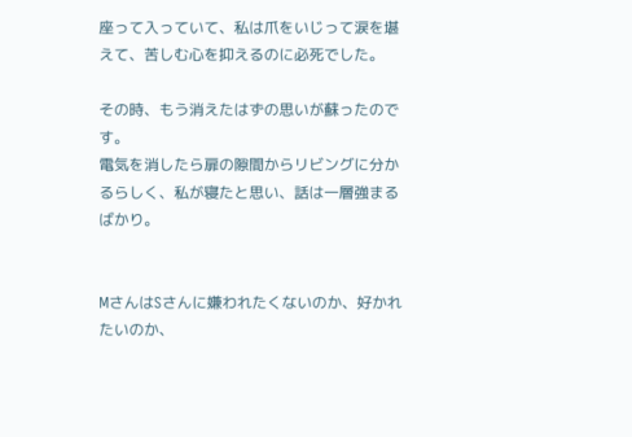座って入っていて、私は爪をいじって涙を堪えて、苦しむ心を抑えるのに必死でした。

その時、もう消えたはずの思いが蘇ったのです。
電気を消したら扉の隙間からリビングに分かるらしく、私が寝たと思い、話は一層強まるばかり。


MさんはSさんに嫌われたくないのか、好かれたいのか、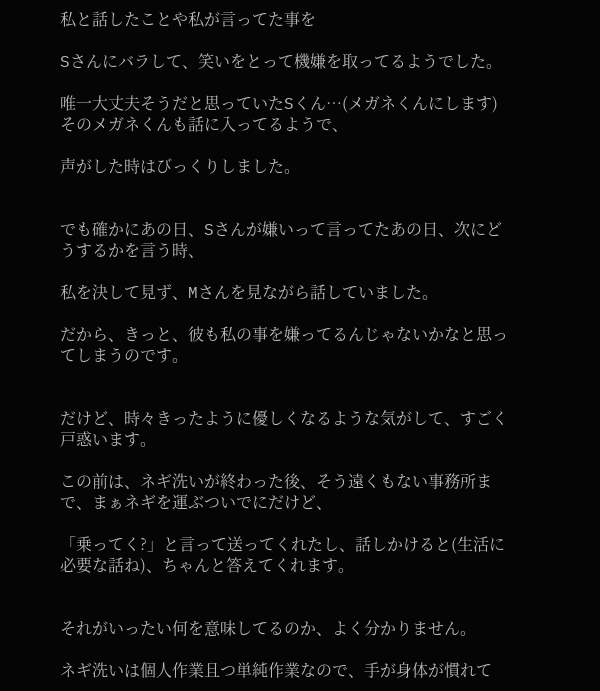私と話したことや私が言ってた事を

Sさんにバラして、笑いをとって機嫌を取ってるようでした。

唯一大丈夫そうだと思っていたSくん…(メガネくんにします)そのメガネくんも話に入ってるようで、

声がした時はびっくりしました。


でも確かにあの日、Sさんが嫌いって言ってたあの日、次にどうするかを言う時、

私を決して見ず、Mさんを見ながら話していました。

だから、きっと、彼も私の事を嫌ってるんじゃないかなと思ってしまうのです。


だけど、時々きったように優しくなるような気がして、すごく戸惑います。

この前は、ネギ洗いが終わった後、そう遠くもない事務所まで、まぁネギを運ぶついでにだけど、

「乗ってく?」と言って送ってくれたし、話しかけると(生活に必要な話ね)、ちゃんと答えてくれます。


それがいったい何を意味してるのか、よく分かりません。

ネギ洗いは個人作業且つ単純作業なので、手が身体が慣れて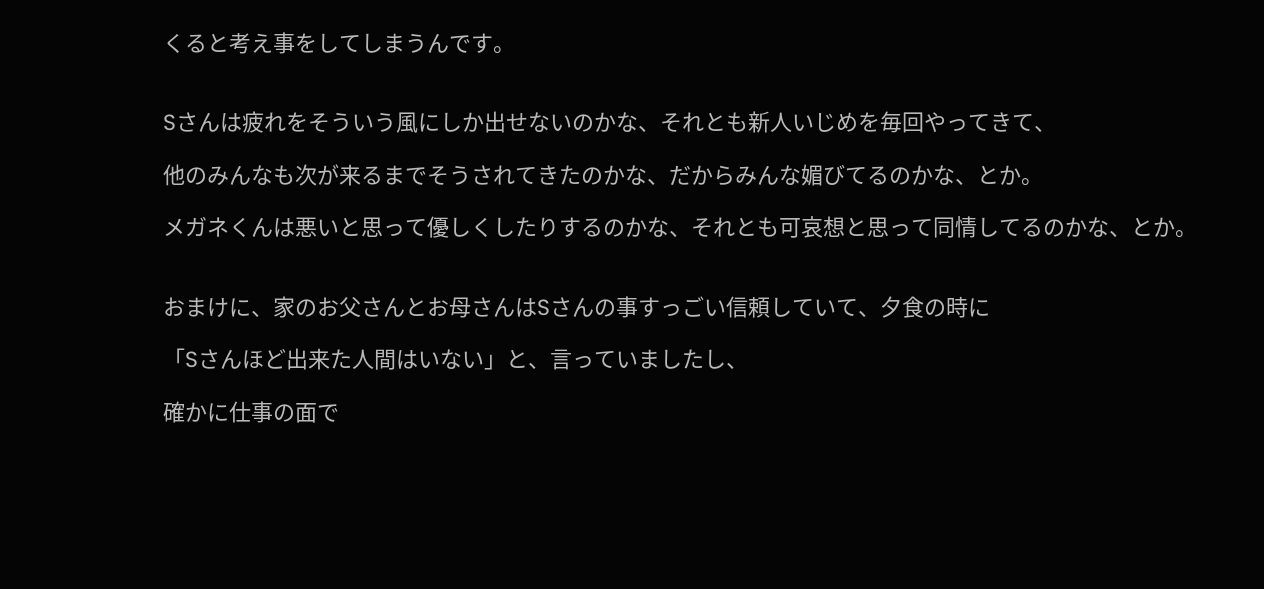くると考え事をしてしまうんです。


Sさんは疲れをそういう風にしか出せないのかな、それとも新人いじめを毎回やってきて、

他のみんなも次が来るまでそうされてきたのかな、だからみんな媚びてるのかな、とか。

メガネくんは悪いと思って優しくしたりするのかな、それとも可哀想と思って同情してるのかな、とか。


おまけに、家のお父さんとお母さんはSさんの事すっごい信頼していて、夕食の時に

「Sさんほど出来た人間はいない」と、言っていましたし、

確かに仕事の面で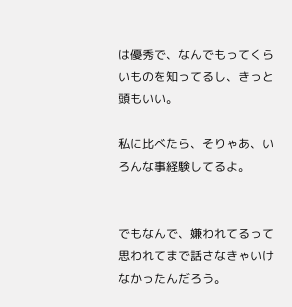は優秀で、なんでもってくらいものを知ってるし、きっと頭もいい。

私に比べたら、そりゃあ、いろんな事経験してるよ。


でもなんで、嫌われてるって思われてまで話さなきゃいけなかったんだろう。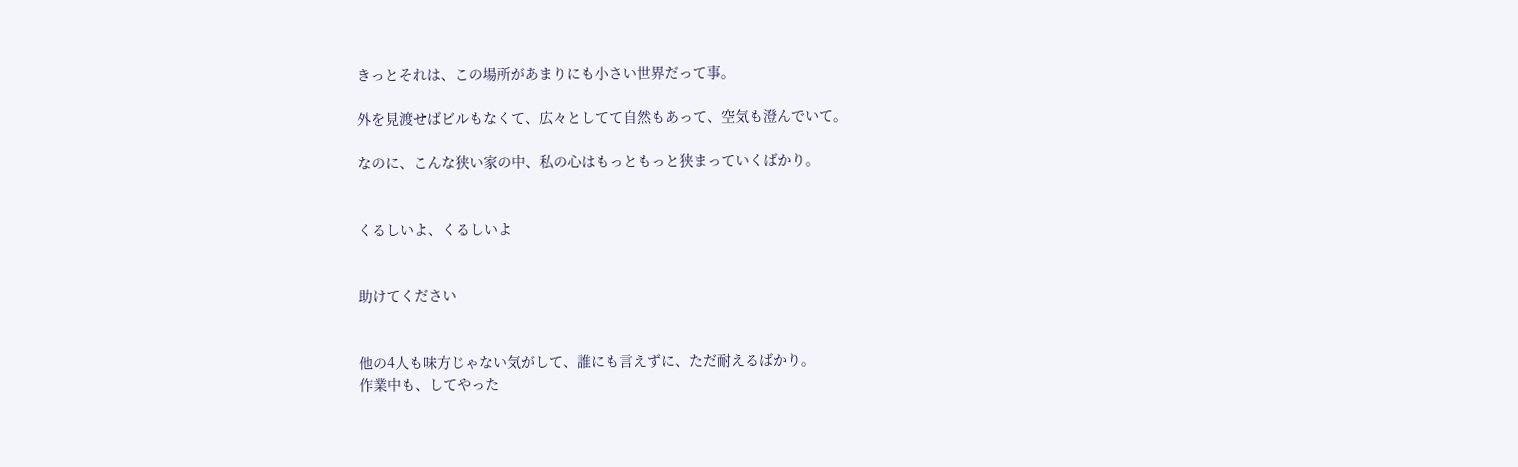きっとそれは、この場所があまりにも小さい世界だって事。

外を見渡せばビルもなくて、広々としてて自然もあって、空気も澄んでいて。

なのに、こんな狭い家の中、私の心はもっともっと狭まっていくばかり。


くるしいよ、くるしいよ


助けてください


他の4人も味方じゃない気がして、誰にも言えずに、ただ耐えるばかり。
作業中も、してやった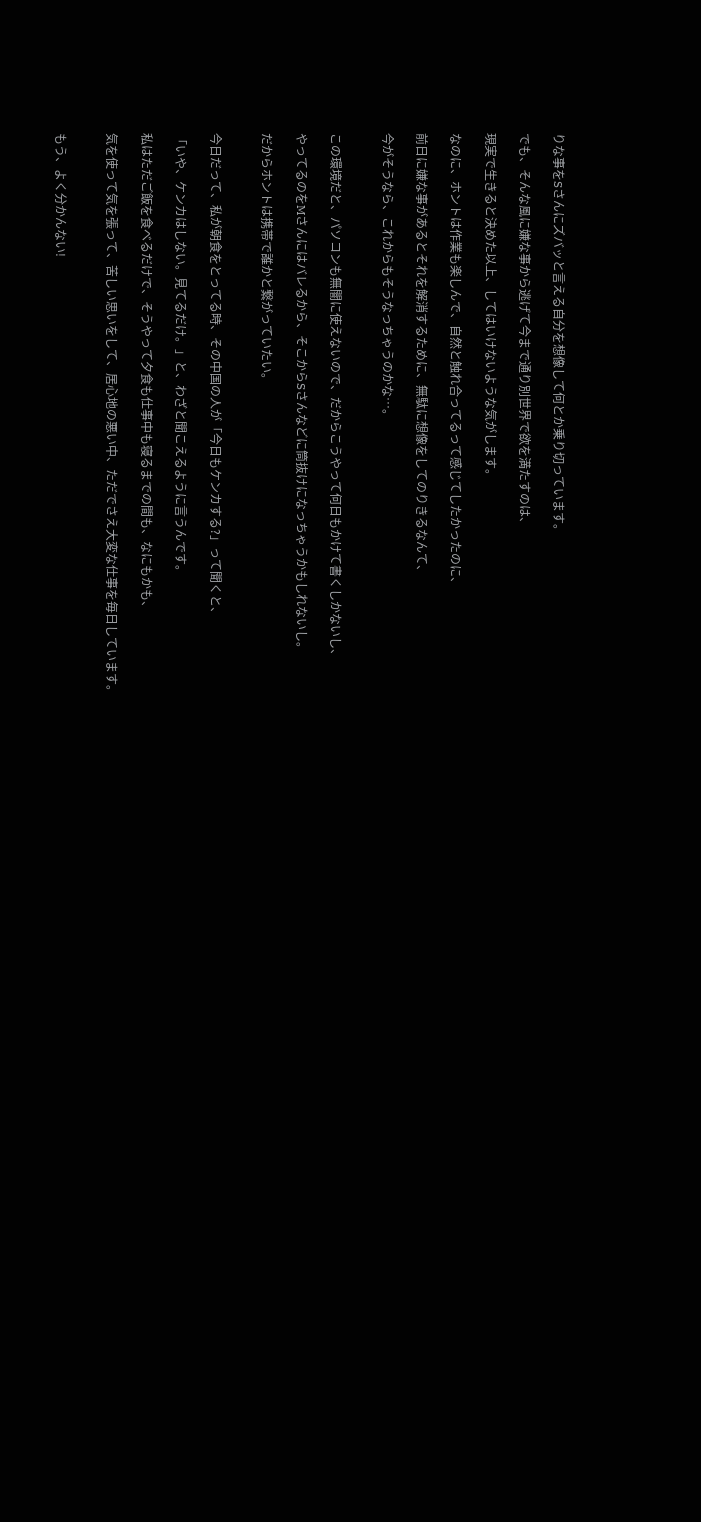りな事をSさんにズバッと言える自分を想像して何とか乗り切っています。

でも、そんな風に嫌な事から逃げて今まで通り別世界で欲を満たすのは、

現実で生きると決めた以上、してはいけないような気がします。

なのに、ホントは作業も楽しんで、自然と触れ合ってるって感じてしたかったのに、

前日に嫌な事があるとそれを解消するために、無駄に想像をしてのりきるなんて、

今がそうなら、これからもそうなっちゃうのかな…。


この環境だと、パソコンも無闇に使えないので、だからこうやって何日もかけて書くしかないし、

やってるのをMさんにはバレるから、そこからSさんなどに筒抜けになっちゃうかもしれないし。

だからホントは携帯で誰かと繋がっていたい。


今日だって、私が朝食をとってる時、その中国の人が「今日もケンカする?」って聞くと、

「いや、ケンカはしない。見てるだけ。」と、わざと聞こえるように言うんです。

私はただご飯を食べるだけで、そうやって夕食も仕事中も寝るまでの間も、なにもかも、

気を使って気を張って、苦しい思いをして、居心地の悪い中、ただでさえ大変な仕事を毎日しています。


もう、よく分かんない!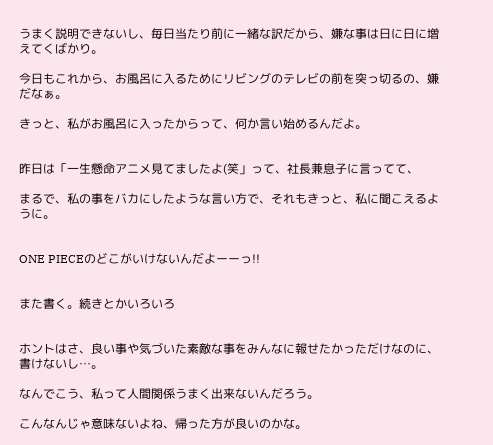うまく説明できないし、毎日当たり前に一緒な訳だから、嫌な事は日に日に増えてくばかり。

今日もこれから、お風呂に入るためにリビングのテレビの前を突っ切るの、嫌だなぁ。

きっと、私がお風呂に入ったからって、何か言い始めるんだよ。


昨日は「一生懸命アニメ見てましたよ(笑」って、社長兼息子に言ってて、

まるで、私の事をバカにしたような言い方で、それもきっと、私に聞こえるように。


ONE PIECEのどこがいけないんだよーーっ!!


また書く。続きとかいろいろ


ホントはさ、良い事や気づいた素敵な事をみんなに報せたかっただけなのに、書けないし…。

なんでこう、私って人間関係うまく出来ないんだろう。

こんなんじゃ意味ないよね、帰った方が良いのかな。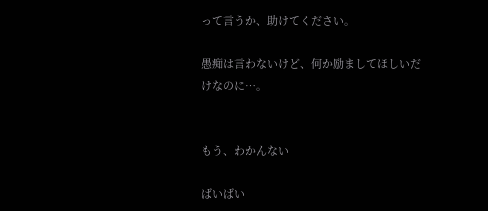って言うか、助けてください。

愚痴は言わないけど、何か励ましてほしいだけなのに…。


もう、わかんない

ばいばい